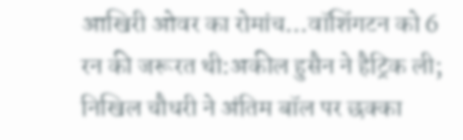आखिरी ओवर का रोमांच…वॉशिंगटन को 6 रन की जरूरत थी:अकील हुसैन ने हैट्रिक ली; निखिल चौधरी ने अंतिम बॉल पर छक्का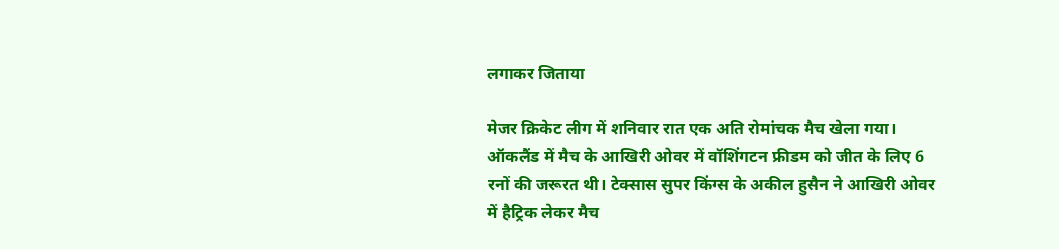लगाकर जिताया

मेजर क्रिकेट लीग में शनिवार रात एक अति रोमांचक मैच खेला गया। ऑकलैंड में मैच के आखिरी ओवर में वॉशिंगटन फ्रीडम को जीत के लिए 6 रनों की जरूरत थी। टेक्सास सुपर किंग्स के अकील हुसैन ने आखिरी ओवर में हैट्रिक लेकर मैच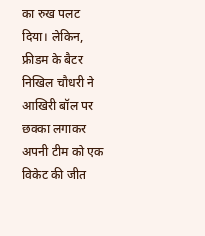का रुख पलट दिया। लेकिन, फ्रीडम के बैटर निखिल चौधरी ने आखिरी बॉल पर छक्का लगाकर अपनी टीम को एक विकेट की जीत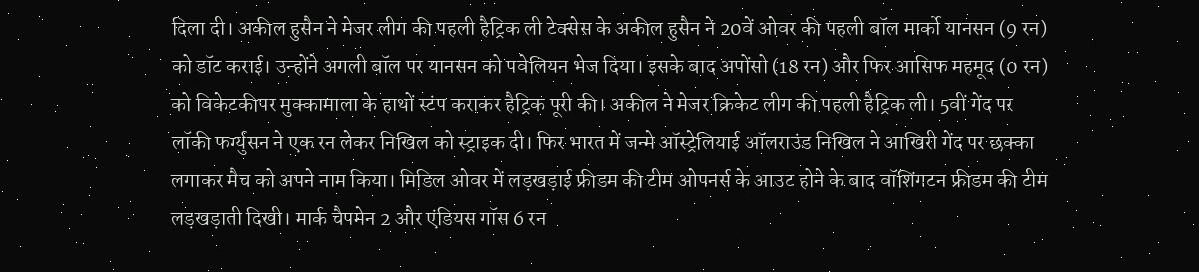दिला दी। अकील हुसैन ने मेजर लीग की पहली हैट्रिक ली टेक्सेस के अकील हुसैन ने 20वें ओवर की पहली बॉल मार्को यानसन (9 रन) को डॉट कराई। उन्होंने अगली बॉल पर यानसन को पवेलियन भेज दिया। इसके बाद अपोंसो (18 रन) और फिर आसिफ महमूद (0 रन) को विकेटकीपर मुक्कामाला के हाथों स्टंप कराकर हैट्रिक पूरी की। अकील ने मेजर क्रिकेट लीग की पहली हैट्रिक ली। 5वीं गेंद पर लॉकी फर्ग्युसन ने एक रन लेकर निखिल को स्ट्राइक दी। फिर भारत में जन्मे ऑस्ट्रेलियाई ऑलराउंड निखिल ने आखिरी गेंद पर छक्का लगाकर मैच को अपने नाम किया। मिडिल ओवर में लड़खड़ाई फ्रीडम की टीम ओपनर्स के आउट होने के बाद वॉशिंगटन फ्रीडम की टीम लड़खड़ाती दिखी। मार्क चैपमेन 2 और एंडियस गॉस 6 रन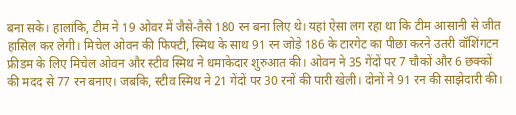बना सके। हालांकि, टीम ने 19 ओवर में जैसे-तैसे 180 रन बना लिए थे। यहां ऐसा लग रहा था कि टीम आसानी से जीत हासिल कर लेगी। मिचेल ओवन की फिफ्टी, स्मिथ के साथ 91 रन जोड़े 186 के टारगेट का पीछा करने उतरी वॉशिंगटन फ्रीडम के लिए मिचेल ओवन और स्टीव स्मिथ ने धमाकेदार शुरुआत की। ओवन ने 35 गेंदों पर 7 चौकों और 6 छक्कों की मदद से 77 रन बनाए। जबकि, स्टीव स्मिथ ने 21 गेंदों पर 30 रनों की पारी खेली। दोनों ने 91 रन की साझेदारी की।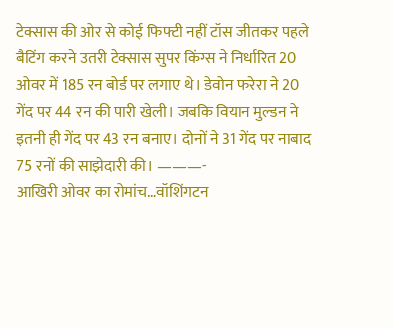टेक्सास की ओर से कोई फिफ्टी नहीं टॉस जीतकर पहले बैटिंग करने उतरी टेक्सास सुपर किंग्स ने निर्धारित 20 ओवर में 185 रन बोर्ड पर लगाए थे। डेवोन फरेरा ने 20 गेंद पर 44 रन की पारी खेली। जबकि वियान मुल्डन ने इतनी ही गेंद पर 43 रन बनाए। दोनों ने 31 गेंद पर नाबाद 75 रनों की साझेदारी की। ———-
आखिरी ओवर का रोमांच…वॉशिंगटन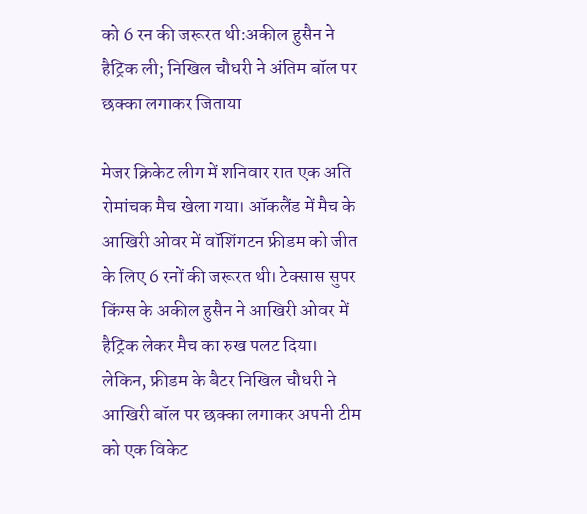को 6 रन की जरूरत थी:अकील हुसैन ने हैट्रिक ली; निखिल चौधरी ने अंतिम बॉल पर छक्का लगाकर जिताया

मेजर क्रिकेट लीग में शनिवार रात एक अति रोमांचक मैच खेला गया। ऑकलैंड में मैच के आखिरी ओवर में वॉशिंगटन फ्रीडम को जीत के लिए 6 रनों की जरूरत थी। टेक्सास सुपर किंग्स के अकील हुसैन ने आखिरी ओवर में हैट्रिक लेकर मैच का रुख पलट दिया। लेकिन, फ्रीडम के बैटर निखिल चौधरी ने आखिरी बॉल पर छक्का लगाकर अपनी टीम को एक विकेट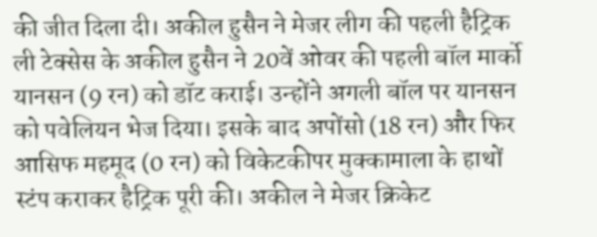की जीत दिला दी। अकील हुसैन ने मेजर लीग की पहली हैट्रिक ली टेक्सेस के अकील हुसैन ने 20वें ओवर की पहली बॉल मार्को यानसन (9 रन) को डॉट कराई। उन्होंने अगली बॉल पर यानसन को पवेलियन भेज दिया। इसके बाद अपोंसो (18 रन) और फिर आसिफ महमूद (0 रन) को विकेटकीपर मुक्कामाला के हाथों स्टंप कराकर हैट्रिक पूरी की। अकील ने मेजर क्रिकेट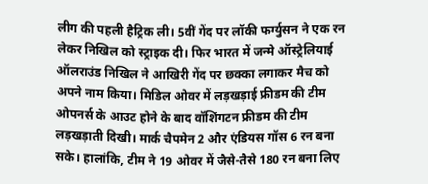लीग की पहली हैट्रिक ली। 5वीं गेंद पर लॉकी फर्ग्युसन ने एक रन लेकर निखिल को स्ट्राइक दी। फिर भारत में जन्मे ऑस्ट्रेलियाई ऑलराउंड निखिल ने आखिरी गेंद पर छक्का लगाकर मैच को अपने नाम किया। मिडिल ओवर में लड़खड़ाई फ्रीडम की टीम ओपनर्स के आउट होने के बाद वॉशिंगटन फ्रीडम की टीम लड़खड़ाती दिखी। मार्क चैपमेन 2 और एंडियस गॉस 6 रन बना सके। हालांकि, टीम ने 19 ओवर में जैसे-तैसे 180 रन बना लिए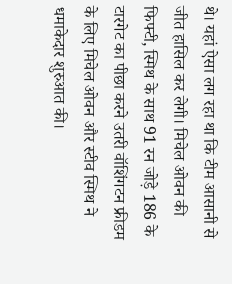थे। यहां ऐसा लग रहा था कि टीम आसानी से जीत हासिल कर लेगी। मिचेल ओवन की फिफ्टी, स्मिथ के साथ 91 रन जोड़े 186 के टारगेट का पीछा करने उतरी वॉशिंगटन फ्रीडम के लिए मिचेल ओवन और स्टीव स्मिथ ने धमाकेदार शुरुआत की।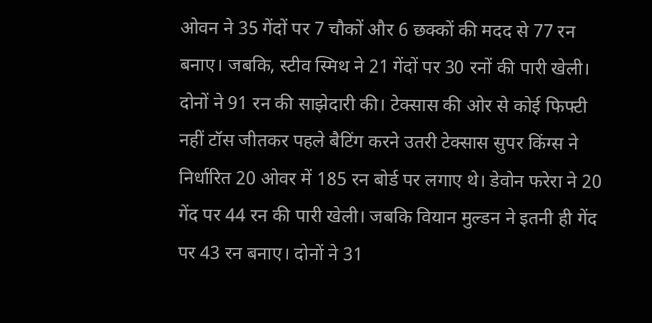ओवन ने 35 गेंदों पर 7 चौकों और 6 छक्कों की मदद से 77 रन बनाए। जबकि, स्टीव स्मिथ ने 21 गेंदों पर 30 रनों की पारी खेली। दोनों ने 91 रन की साझेदारी की। टेक्सास की ओर से कोई फिफ्टी नहीं टॉस जीतकर पहले बैटिंग करने उतरी टेक्सास सुपर किंग्स ने निर्धारित 20 ओवर में 185 रन बोर्ड पर लगाए थे। डेवोन फरेरा ने 20 गेंद पर 44 रन की पारी खेली। जबकि वियान मुल्डन ने इतनी ही गेंद पर 43 रन बनाए। दोनों ने 31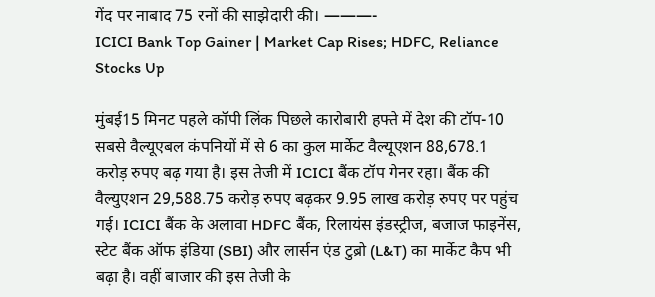गेंद पर नाबाद 75 रनों की साझेदारी की। ———-
ICICI Bank Top Gainer | Market Cap Rises; HDFC, Reliance Stocks Up

मुंबई15 मिनट पहले कॉपी लिंक पिछले कारोबारी हफ्ते में देश की टॉप-10 सबसे वैल्यूएबल कंपनियों में से 6 का कुल मार्केट वैल्यूएशन 88,678.1 करोड़ रुपए बढ़ गया है। इस तेजी में ICICI बैंक टॉप गेनर रहा। बैंक की वैल्युएशन 29,588.75 करोड़ रुपए बढ़कर 9.95 लाख करोड़ रुपए पर पहुंच गई। ICICI बैंक के अलावा HDFC बैंक, रिलायंस इंडस्ट्रीज, बजाज फाइनेंस, स्टेट बैंक ऑफ इंडिया (SBI) और लार्सन एंड टुब्रो (L&T) का मार्केट कैप भी बढ़ा है। वहीं बाजार की इस तेजी के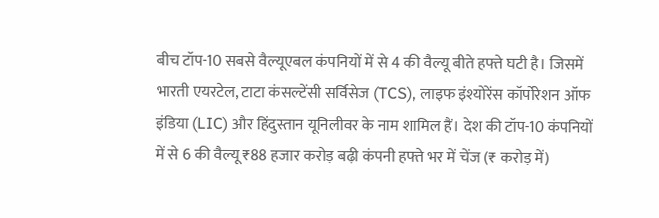बीच टॉप-10 सबसे वैल्यूएबल कंपनियों में से 4 की वैल्यू बीते हफ्ते घटी है। जिसमें भारती एयरटेल, टाटा कंसल्टेंसी सर्विसेज (TCS), लाइफ इंश्योरेंस कॉर्पोरेशन ऑफ इंडिया (LIC) और हिंदुस्तान यूनिलीवर के नाम शामिल हैं। देश की टॉप-10 कंपनियों में से 6 की वैल्यू ₹88 हजार करोड़ बढ़ी कंपनी हफ्ते भर में चेंज (₹ करोड़ में)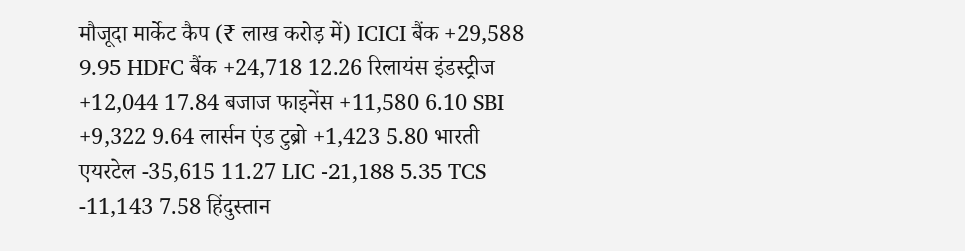मौजूदा मार्केट कैप (₹ लाख करोड़ में) ICICI बैंक +29,588 9.95 HDFC बैंक +24,718 12.26 रिलायंस इंडस्ट्रीज +12,044 17.84 बजाज फाइनेंस +11,580 6.10 SBI +9,322 9.64 लार्सन एंड टुब्रो +1,423 5.80 भारती एयरटेल -35,615 11.27 LIC -21,188 5.35 TCS -11,143 7.58 हिंदुस्तान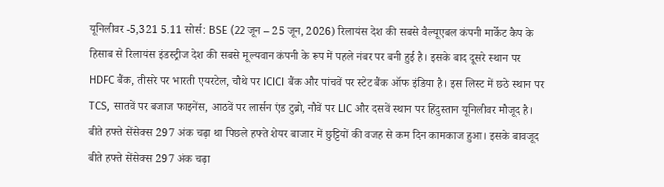यूनिलीवर -5,321 5.11 सोर्स: BSE (22 जून – 25 जून, 2026) रिलायंस देश की सबसे वैल्यूएबल कंपनी मार्केट कैप के हिसाब से रिलायंस इंडस्ट्रीज देश की सबसे मूल्यवान कंपनी के रूप में पहले नंबर पर बनी हुई है। इसके बाद दूसरे स्थान पर HDFC बैंक, तीसरे पर भारती एयरटेल, चौथे पर ICICI बैंक और पांचवें पर स्टेट बैंक ऑफ इंडिया है। इस लिस्ट में छठे स्थान पर TCS, सातवें पर बजाज फाइनेंस, आठवें पर लार्सन एंड टुब्रो, नौवें पर LIC और दसवें स्थान पर हिंदुस्तान यूनिलीवर मौजूद है। बीते हफ्ते सेंसेक्स 297 अंक चढ़ा था पिछले हफ्ते शेयर बाजार में छुट्टियों की वजह से कम दिन कामकाज हुआ। इसके बावजूद बीते हफ्ते सेंसेक्स 297 अंक चढ़ा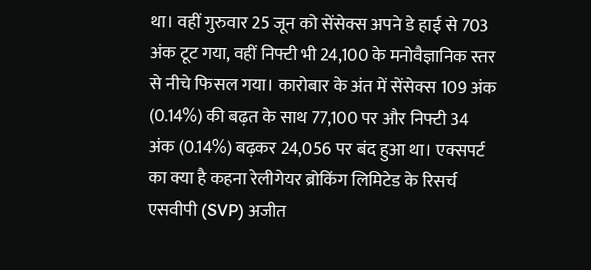था। वहीं गुरुवार 25 जून को सेंसेक्स अपने डे हाई से 703 अंक टूट गया, वहीं निफ्टी भी 24,100 के मनोवैज्ञानिक स्तर से नीचे फिसल गया। कारोबार के अंत में सेंसेक्स 109 अंक (0.14%) की बढ़त के साथ 77,100 पर और निफ्टी 34 अंक (0.14%) बढ़कर 24,056 पर बंद हुआ था। एक्सपर्ट का क्या है कहना रेलीगेयर ब्रोकिंग लिमिटेड के रिसर्च एसवीपी (SVP) अजीत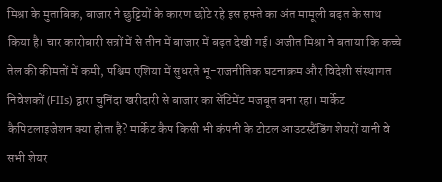मिश्रा के मुताबिक, बाजार ने छुट्टियों के कारण छोटे रहे इस हफ्ते का अंत मामूली बढ़त के साथ किया है। चार कारोबारी सत्रों में से तीन में बाजार में बढ़त देखी गई। अजीत मिश्रा ने बताया कि कच्चे तेल की कीमतों में कमी, पश्चिम एशिया में सुधरते भू-राजनीतिक घटनाक्रम और विदेशी संस्थागत निवेशकों (FIIs) द्वारा चुनिंदा खरीदारी से बाजार का सेंटिमेंट मजबूत बना रहा। मार्केट कैपिटलाइजेशन क्या होता है? मार्केट कैप किसी भी कंपनी के टोटल आउटस्टैंडिंग शेयरों यानी वे सभी शेयर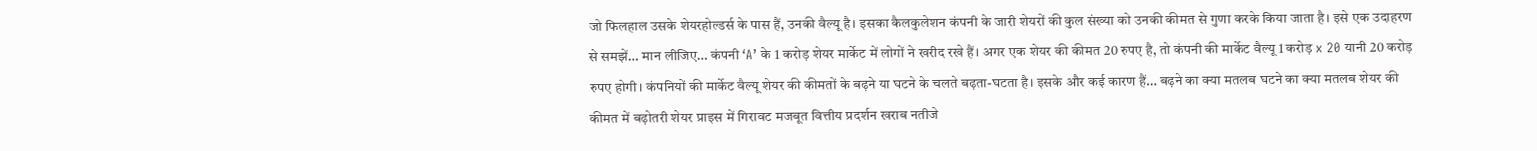जो फिलहाल उसके शेयरहोल्डर्स के पास हैं, उनकी वैल्यू है। इसका कैलकुलेशन कंपनी के जारी शेयरों की कुल संख्या को उनकी कीमत से गुणा करके किया जाता है। इसे एक उदाहरण से समझें… मान लीजिए… कंपनी ‘A’ के 1 करोड़ शेयर मार्केट में लोगों ने खरीद रखे हैं। अगर एक शेयर की कीमत 20 रुपए है, तो कंपनी की मार्केट वैल्यू 1 करोड़ x 20 यानी 20 करोड़ रुपए होगी। कंपनियों की मार्केट वैल्यू शेयर की कीमतों के बढ़ने या घटने के चलते बढ़ता-घटता है। इसके और कई कारण हैं… बढ़ने का क्या मतलब घटने का क्या मतलब शेयर की कीमत में बढ़ोतरी शेयर प्राइस में गिरावट मजबूत वित्तीय प्रदर्शन खराब नतीजे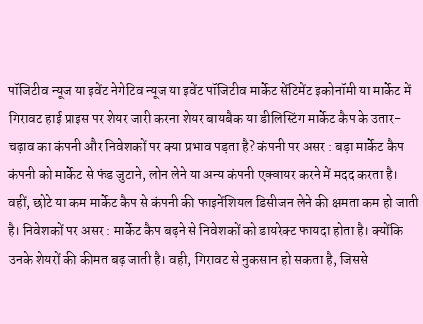पॉजिटीव न्यूज या इवेंट नेगेटिव न्यूज या इवेंट पॉजिटीव मार्केट सेंटिमेंट इकोनॉमी या मार्केट में गिरावट हाई प्राइस पर शेयर जारी करना शेयर बायबैक या डीलिस्टिंग मार्केट कैप के उतार-चढ़ाव का कंपनी और निवेशकों पर क्या प्रभाव पड़ता है? कंपनी पर असर : बड़ा मार्केट कैप कंपनी को मार्केट से फंड जुटाने, लोन लेने या अन्य कंपनी एक्वायर करने में मदद करता है। वहीं, छोटे या कम मार्केट कैप से कंपनी की फाइनेंशियल डिसीजन लेने की क्षमता कम हो जाती है। निवेशकों पर असर : मार्केट कैप बढ़ने से निवेशकों को डायरेक्ट फायदा होता है। क्योंकि उनके शेयरों की कीमत बढ़ जाती है। वही, गिरावट से नुकसान हो सकता है, जिससे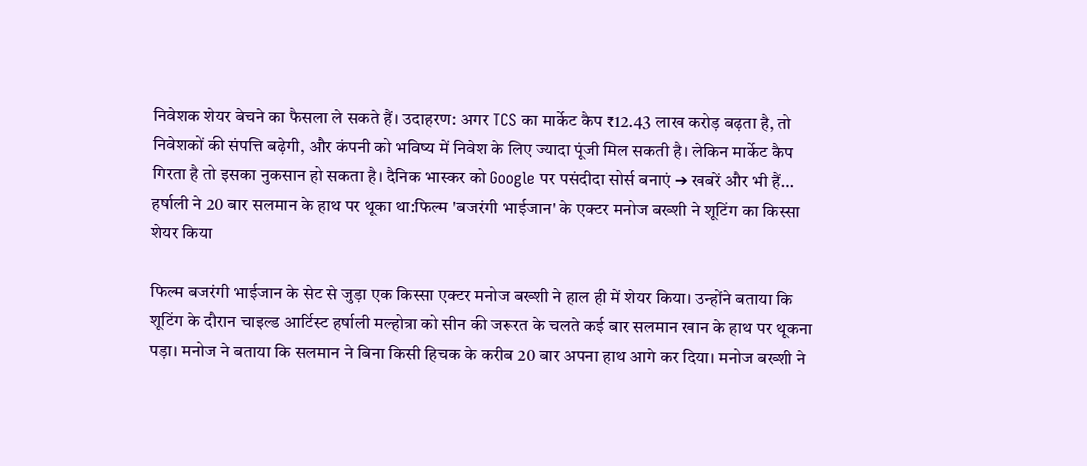निवेशक शेयर बेचने का फैसला ले सकते हैं। उदाहरण: अगर TCS का मार्केट कैप ₹12.43 लाख करोड़ बढ़ता है, तो निवेशकों की संपत्ति बढ़ेगी, और कंपनी को भविष्य में निवेश के लिए ज्यादा पूंजी मिल सकती है। लेकिन मार्केट कैप गिरता है तो इसका नुकसान हो सकता है। दैनिक भास्कर को Google पर पसंदीदा सोर्स बनाएं ➔ खबरें और भी हैं…
हर्षाली ने 20 बार सलमान के हाथ पर थूका था:फिल्म 'बजरंगी भाईजान' के एक्टर मनोज बख्शी ने शूटिंग का किस्सा शेयर किया

फिल्म बजरंगी भाईजान के सेट से जुड़ा एक किस्सा एक्टर मनोज बख्शी ने हाल ही में शेयर किया। उन्होंने बताया कि शूटिंग के दौरान चाइल्ड आर्टिस्ट हर्षाली मल्होत्रा को सीन की जरूरत के चलते कई बार सलमान खान के हाथ पर थूकना पड़ा। मनोज ने बताया कि सलमान ने बिना किसी हिचक के करीब 20 बार अपना हाथ आगे कर दिया। मनोज बख्शी ने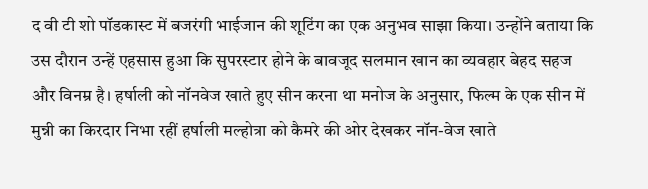द वी टी शो पॉडकास्ट में बजरंगी भाईजान की शूटिंग का एक अनुभव साझा किया। उन्होंने बताया कि उस दौरान उन्हें एहसास हुआ कि सुपरस्टार होने के बावजूद सलमान खान का व्यवहार बेहद सहज और विनम्र है। हर्षाली को नॉनवेज खाते हुए सीन करना था मनोज के अनुसार, फिल्म के एक सीन में मुन्नी का किरदार निभा रहीं हर्षाली मल्होत्रा को कैमरे की ओर देखकर नॉन-वेज खाते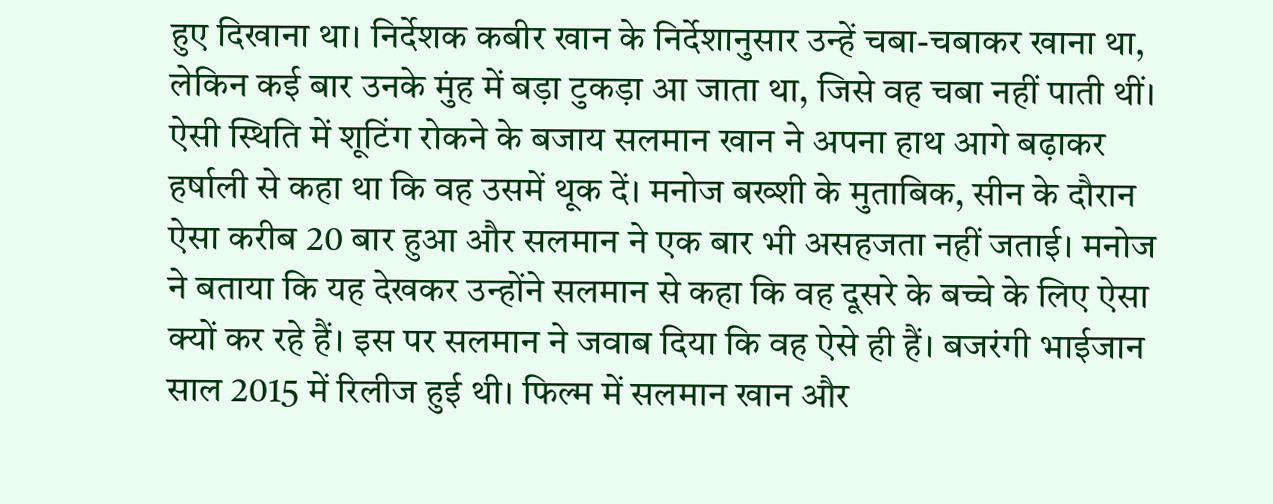हुए दिखाना था। निर्देशक कबीर खान के निर्देशानुसार उन्हें चबा-चबाकर खाना था, लेकिन कई बार उनके मुंह में बड़ा टुकड़ा आ जाता था, जिसे वह चबा नहीं पाती थीं। ऐसी स्थिति में शूटिंग रोकने के बजाय सलमान खान ने अपना हाथ आगे बढ़ाकर हर्षाली से कहा था कि वह उसमें थूक दें। मनोज बख्शी के मुताबिक, सीन के दौरान ऐसा करीब 20 बार हुआ और सलमान ने एक बार भी असहजता नहीं जताई। मनोज ने बताया कि यह देखकर उन्होंने सलमान से कहा कि वह दूसरे के बच्चे के लिए ऐसा क्यों कर रहे हैं। इस पर सलमान ने जवाब दिया कि वह ऐसे ही हैं। बजरंगी भाईजान साल 2015 में रिलीज हुई थी। फिल्म में सलमान खान और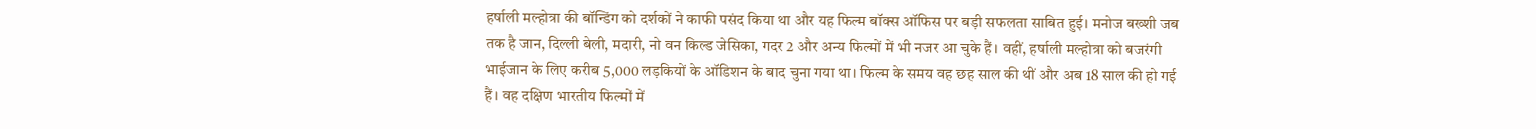हर्षाली मल्होत्रा की बॉन्डिंग को दर्शकों ने काफी पसंद किया था और यह फिल्म बॉक्स ऑफिस पर बड़ी सफलता साबित हुई। मनोज बख्शी जब तक है जान, दिल्ली बेली, मदारी, नो वन किल्ड जेसिका, गदर 2 और अन्य फिल्मों में भी नजर आ चुके हैं। वहीं, हर्षाली मल्होत्रा को बजरंगी भाईजान के लिए करीब 5,000 लड़कियों के ऑडिशन के बाद चुना गया था। फिल्म के समय वह छह साल की थीं और अब 18 साल की हो गई हैं। वह दक्षिण भारतीय फिल्मों में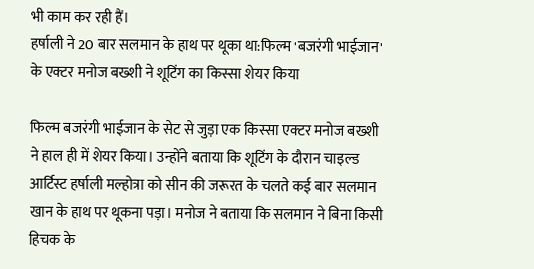भी काम कर रही हैं।
हर्षाली ने 20 बार सलमान के हाथ पर थूका था:फिल्म 'बजरंगी भाईजान' के एक्टर मनोज बख्शी ने शूटिंग का किस्सा शेयर किया

फिल्म बजरंगी भाईजान के सेट से जुड़ा एक किस्सा एक्टर मनोज बख्शी ने हाल ही में शेयर किया। उन्होंने बताया कि शूटिंग के दौरान चाइल्ड आर्टिस्ट हर्षाली मल्होत्रा को सीन की जरूरत के चलते कई बार सलमान खान के हाथ पर थूकना पड़ा। मनोज ने बताया कि सलमान ने बिना किसी हिचक के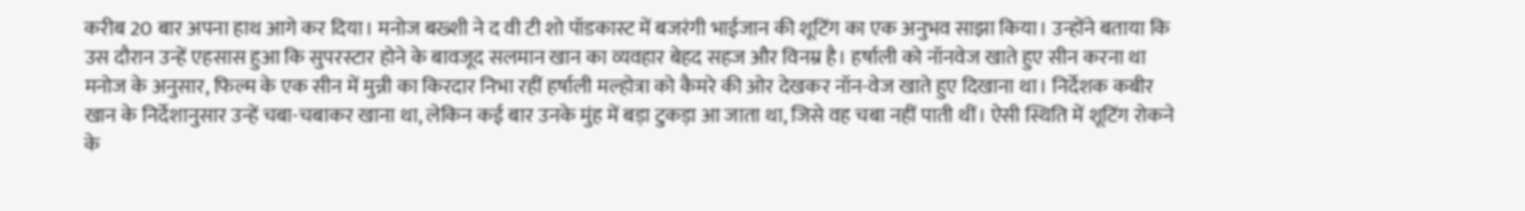करीब 20 बार अपना हाथ आगे कर दिया। मनोज बख्शी ने द वी टी शो पॉडकास्ट में बजरंगी भाईजान की शूटिंग का एक अनुभव साझा किया। उन्होंने बताया कि उस दौरान उन्हें एहसास हुआ कि सुपरस्टार होने के बावजूद सलमान खान का व्यवहार बेहद सहज और विनम्र है। हर्षाली को नॉनवेज खाते हुए सीन करना था मनोज के अनुसार, फिल्म के एक सीन में मुन्नी का किरदार निभा रहीं हर्षाली मल्होत्रा को कैमरे की ओर देखकर नॉन-वेज खाते हुए दिखाना था। निर्देशक कबीर खान के निर्देशानुसार उन्हें चबा-चबाकर खाना था, लेकिन कई बार उनके मुंह में बड़ा टुकड़ा आ जाता था, जिसे वह चबा नहीं पाती थीं। ऐसी स्थिति में शूटिंग रोकने के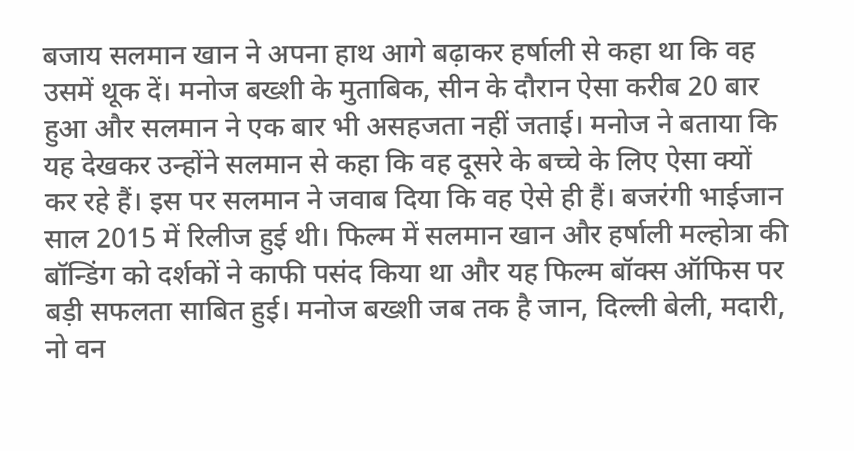बजाय सलमान खान ने अपना हाथ आगे बढ़ाकर हर्षाली से कहा था कि वह उसमें थूक दें। मनोज बख्शी के मुताबिक, सीन के दौरान ऐसा करीब 20 बार हुआ और सलमान ने एक बार भी असहजता नहीं जताई। मनोज ने बताया कि यह देखकर उन्होंने सलमान से कहा कि वह दूसरे के बच्चे के लिए ऐसा क्यों कर रहे हैं। इस पर सलमान ने जवाब दिया कि वह ऐसे ही हैं। बजरंगी भाईजान साल 2015 में रिलीज हुई थी। फिल्म में सलमान खान और हर्षाली मल्होत्रा की बॉन्डिंग को दर्शकों ने काफी पसंद किया था और यह फिल्म बॉक्स ऑफिस पर बड़ी सफलता साबित हुई। मनोज बख्शी जब तक है जान, दिल्ली बेली, मदारी, नो वन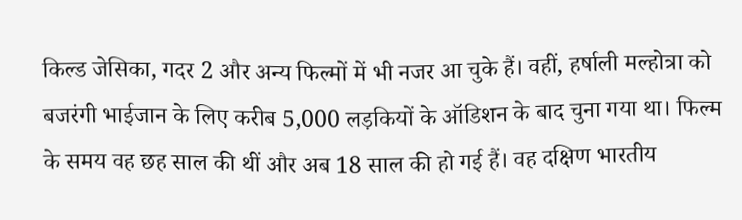किल्ड जेसिका, गदर 2 और अन्य फिल्मों में भी नजर आ चुके हैं। वहीं, हर्षाली मल्होत्रा को बजरंगी भाईजान के लिए करीब 5,000 लड़कियों के ऑडिशन के बाद चुना गया था। फिल्म के समय वह छह साल की थीं और अब 18 साल की हो गई हैं। वह दक्षिण भारतीय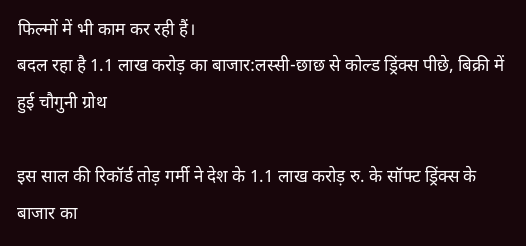फिल्मों में भी काम कर रही हैं।
बदल रहा है 1.1 लाख करोड़ का बाजार:लस्सी-छाछ से कोल्ड ड्रिंक्स पीछे, बिक्री में हुई चौगुनी ग्रोथ

इस साल की रिकॉर्ड तोड़ गर्मी ने देश के 1.1 लाख करोड़ रु. के सॉफ्ट ड्रिंक्स के बाजार का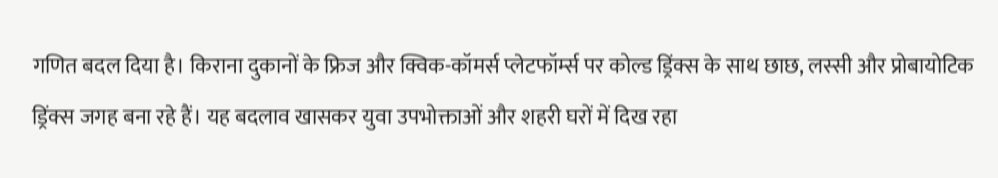गणित बदल दिया है। किराना दुकानों के फ्रिज और क्विक-कॉमर्स प्लेटफॉर्म्स पर कोल्ड ड्रिंक्स के साथ छाछ, लस्सी और प्रोबायोटिक ड्रिंक्स जगह बना रहे हैं। यह बदलाव खासकर युवा उपभोक्ताओं और शहरी घरों में दिख रहा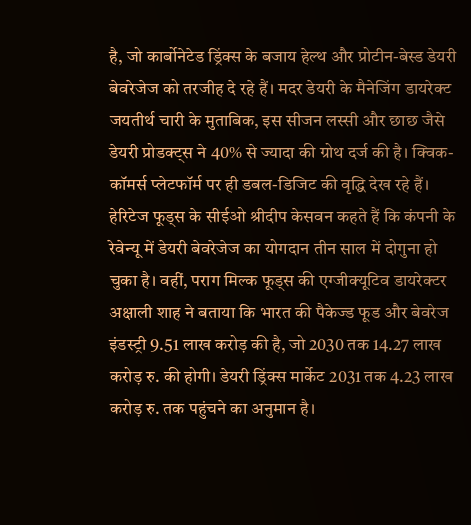है, जो कार्बोनेटेड ड्रिंक्स के बजाय हेल्थ और प्रोटीन-बेस्ड डेयरी बेवरेजेज को तरजीह दे रहे हैं। मदर डेयरी के मैनेजिंग डायरेक्ट जयतीर्थ चारी के मुताबिक, इस सीजन लस्सी और छाछ जैसे डेयरी प्रोडक्ट्स ने 40% से ज्यादा की ग्रोथ दर्ज की है। क्विक-कॉमर्स प्लेटफॉर्म पर ही डबल-डिजिट की वृद्धि देख रहे हैं। हेरिटेज फूड्स के सीईओ श्रीदीप केसवन कहते हैं कि कंपनी के रेवेन्यू में डेयरी बेवरेजेज का योगदान तीन साल में दोगुना हो चुका है। वहीं, पराग मिल्क फूड्स की एग्जीक्यूटिव डायरेक्टर अक्षाली शाह ने बताया कि भारत की पैकेज्ड फूड और बेवरेज इंडस्ट्री 9.51 लाख करोड़ की है, जो 2030 तक 14.27 लाख करोड़ रु. की होगी। डेयरी ड्रिंक्स मार्केट 2031 तक 4.23 लाख करोड़ रु. तक पहुंचने का अनुमान है।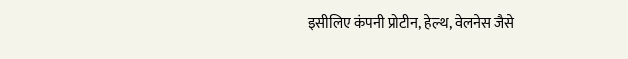इसीलिए कंपनी प्रोटीन, हेल्थ, वेलनेस जैसे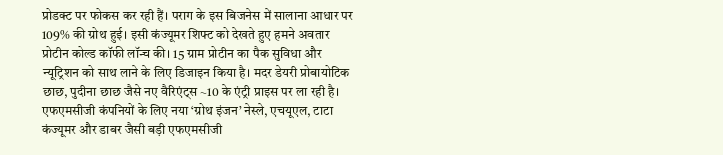प्रोडक्ट पर फोकस कर रही हैं। पराग के इस बिजनेस में सालाना आधार पर 109% की ग्रोथ हुई। इसी कंज्यूमर शिफ्ट को देखते हुए हमने अवतार प्रोटीन कोल्ड कॉफी लॉन्च की। 15 ग्राम प्रोटीन का पैक सुविधा और न्यूट्रिशन को साथ लाने के लिए डिजाइन किया है। मदर डेयरी प्रोबायोटिक छाछ, पुदीना छाछ जैसे नए वैरिएंट्स ~10 के एंट्री प्राइस पर ला रही है। एफएमसीजी कंपनियों के लिए नया ‘ग्रोथ इंजन’ नेस्ले, एचयूएल, टाटा कंज्यूमर और डाबर जैसी बड़ी एफएमसीजी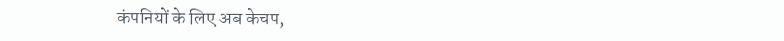कंपनियों के लिए अब केचप,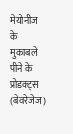मेयोनीज के मुकाबले पीने के प्रोडक्ट्स (बेवरेजेज)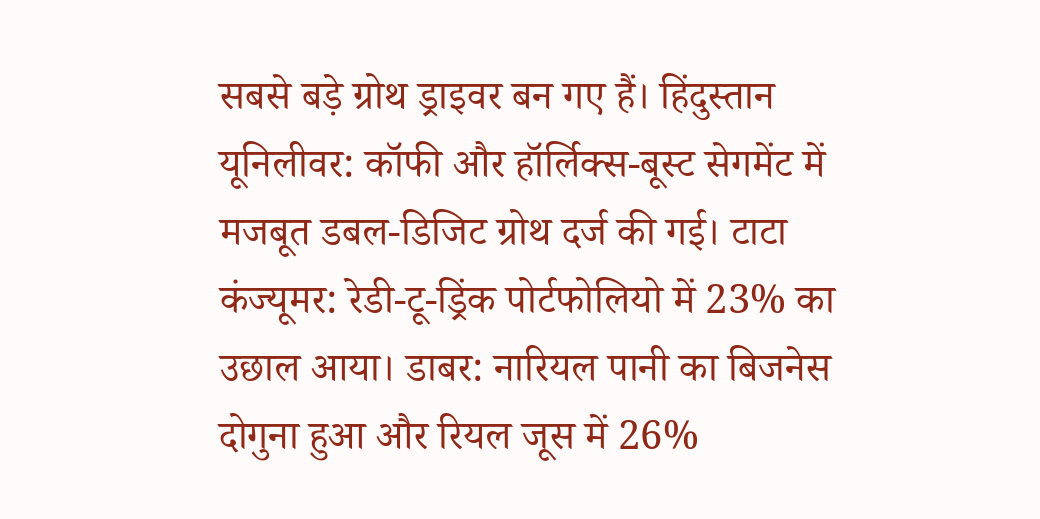सबसे बड़े ग्रोथ ड्राइवर बन गए हैं। हिंदुस्तान यूनिलीवर: कॉफी और हॉर्लिक्स-बूस्ट सेगमेंट में मजबूत डबल-डिजिट ग्रोथ दर्ज की गई। टाटा कंज्यूमर: रेडी-टू-ड्रिंक पोर्टफोलियो में 23% का उछाल आया। डाबर: नारियल पानी का बिजनेस दोगुना हुआ और रियल जूस में 26%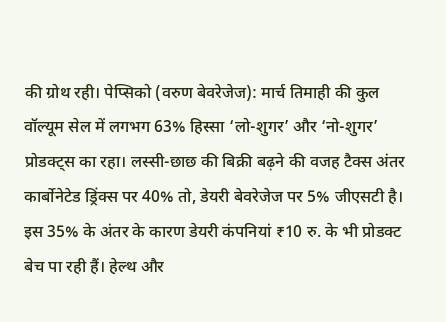की ग्रोथ रही। पेप्सिको (वरुण बेवरेजेज): मार्च तिमाही की कुल वॉल्यूम सेल में लगभग 63% हिस्सा ‘लो-शुगर’ और ‘नो-शुगर’ प्रोडक्ट्स का रहा। लस्सी-छाछ की बिक्री बढ़ने की वजह टैक्स अंतर कार्बोनेटेड ड्रिंक्स पर 40% तो, डेयरी बेवरेजेज पर 5% जीएसटी है। इस 35% के अंतर के कारण डेयरी कंपनियां ₹10 रु. के भी प्रोडक्ट बेच पा रही हैं। हेल्थ और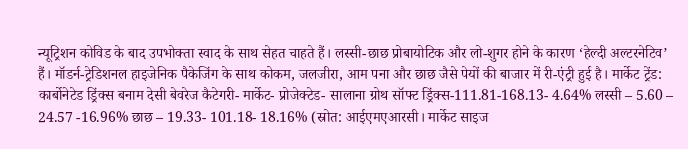न्यूट्रिशन कोविड के बाद उपभोक्ता स्वाद के साथ सेहत चाहते हैं। लस्सी-छाछ प्रोबायोटिक और लो-शुगर होने के कारण ‘हेल्दी अल्टरनेटिव’ हैं। मॉडर्न-ट्रेडिशनल हाइजेनिक पैकेजिंग के साथ कोकम, जलजीरा, आम पना और छाछ जैसे पेयों की बाजार में री-एंट्री हुई है। मार्केट ट्रेंड: कार्बोनेटेड ड्रिंक्स बनाम देसी बेवरेज कैटेगरी- मार्केट- प्रोजेक्टेड- सालाना ग्रोथ सॉफ्ट ड्रिंक्स-111.81-168.13- 4.64% लस्सी – 5.60 – 24.57 -16.96% छाछ – 19.33- 101.18- 18.16% (स्रोत: आईएमएआरसी। मार्केट साइज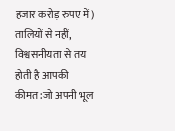हजार करोड़ रुपए में)
तालियों से नहीं, विश्वसनीयता से तय होती है आपकी कीमत:जो अपनी भूल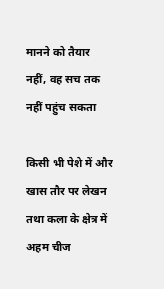मानने को तैयार नहीं, वह सच तक नहीं पहुंच सकता

किसी भी पेशे में और खास तौर पर लेखन तथा कला के क्षेत्र में अहम चीज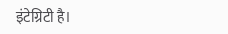इंटेग्रिटी है।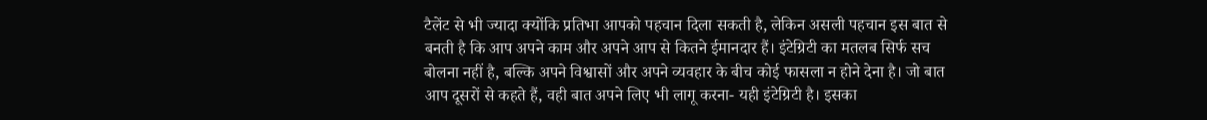टैलेंट से भी ज्यादा क्योंकि प्रतिभा आपको पहचान दिला सकती है, लेकिन असली पहचान इस बात से बनती है कि आप अपने काम और अपने आप से कितने ईमानदार हैं। इंटेग्रिटी का मतलब सिर्फ सच बोलना नहीं है, बल्कि अपने विश्वासों और अपने व्यवहार के बीच कोई फासला न होने देना है। जो बात आप दूसरों से कहते हैं, वही बात अपने लिए भी लागू करना- यही इंटेग्रिटी है। इसका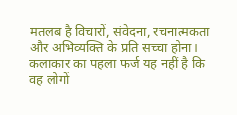मतलब है विचारों, संवेदना, रचनात्मकता और अभिव्यक्ति के प्रति सच्चा होना। कलाकार का पहला फर्ज यह नहीं है कि वह लोगों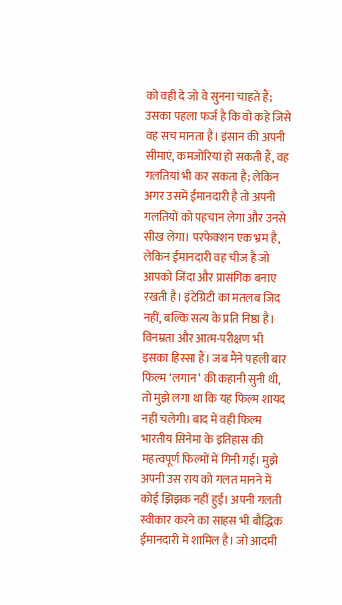को वही दे जो वे सुनना चाहते हैं; उसका पहला फर्ज है कि वो कहे जिसे वह सच मानता है। इंसान की अपनी सीमाएं, कमजोंरियां हो सकती हैं, वह गलतियां भी कर सकता है; लेकिन अगर उसमें ईमानदारी है तो अपनी गलतियों को पहचान लेगा और उनसे सीख लेगा। परफेक्शन एक भ्रम है, लेकिन ईमानदारी वह चीज है जो आपको जिंदा और प्रासंगिक बनाए रखती है। इंटेग्रिटी का मतलब जिद नहीं, बल्कि सत्य के प्रति निष्ठा है। विनम्रता और आत्म-परीक्षण भी इसका हिस्सा हैं। जब मैंने पहली बार फिल्म ‘लगान’ की कहानी सुनी थी, तो मुझे लगा था कि यह फिल्म शायद नहीं चलेगी। बाद में वही फिल्म भारतीय सिनेमा के इतिहास की महत्वपूर्ण फिल्मों में गिनी गई। मुझे अपनी उस राय को गलत मानने में कोई झिझक नहीं हुई। अपनी गलती स्वीकार करने का साहस भी बौद्धिक ईमानदारी में शामिल है। जो आदमी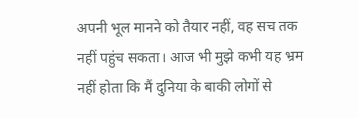अपनी भूल मानने को तैयार नहीं, वह सच तक नहीं पहुंच सकता। आज भी मुझे कभी यह भ्रम नहीं होता कि मैं दुनिया के बाकी लोगों से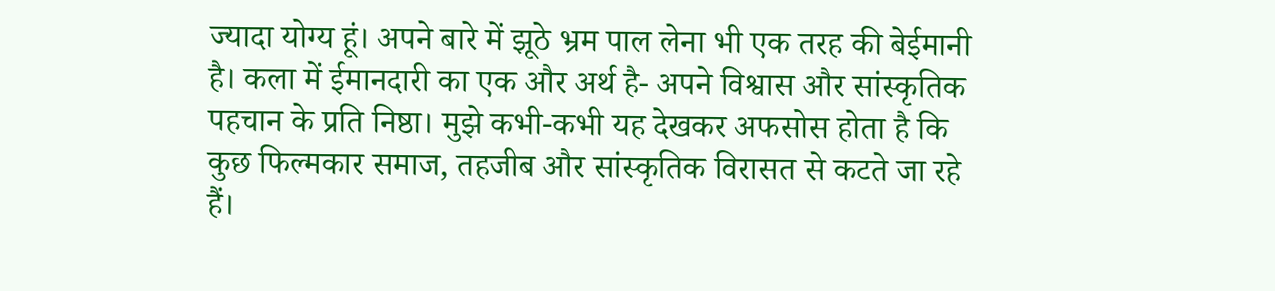ज्यादा योग्य हूं। अपने बारे में झूठे भ्रम पाल लेना भी एक तरह की बेईमानी है। कला में ईमानदारी का एक और अर्थ है- अपने विश्वास और सांस्कृतिक पहचान के प्रति निष्ठा। मुझे कभी-कभी यह देखकर अफसोस होता है कि कुछ फिल्मकार समाज, तहजीब और सांस्कृतिक विरासत से कटते जा रहे हैं।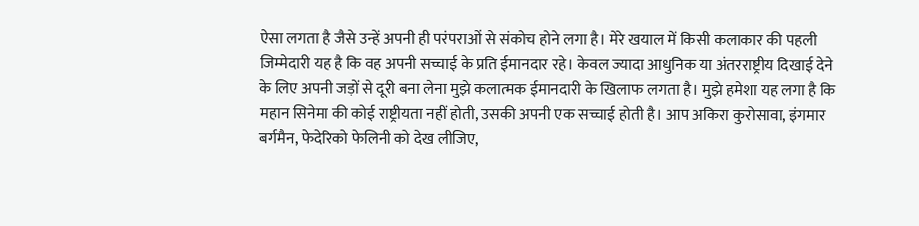ऐसा लगता है जैसे उन्हें अपनी ही परंपराओं से संकोच होने लगा है। मेरे खयाल में किसी कलाकार की पहली जिम्मेदारी यह है कि वह अपनी सच्चाई के प्रति ईमानदार रहे। केवल ज्यादा आधुनिक या अंतरराष्ट्रीय दिखाई देने के लिए अपनी जड़ों से दूरी बना लेना मुझे कलात्मक ईमानदारी के खिलाफ लगता है। मुझे हमेशा यह लगा है कि महान सिनेमा की कोई राष्ट्रीयता नहीं होती, उसकी अपनी एक सच्चाई होती है। आप अकिरा कुरोसावा, इंगमार बर्गमैन, फेदेरिको फेलिनी को देख लीजिए,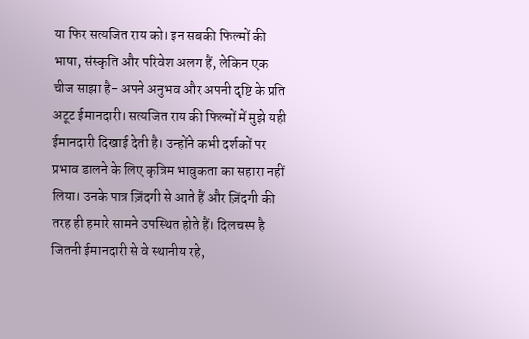या फिर सत्यजित राय को। इन सबकी फिल्मों की भाषा, संस्कृति और परिवेश अलग हैं, लेकिन एक चीज साझा है- अपने अनुभव और अपनी दृष्टि के प्रति अटूट ईमानदारी। सत्यजित राय की फिल्मों में मुझे यही ईमानदारी दिखाई देती है। उन्होंने कभी दर्शकों पर प्रभाव डालने के लिए कृत्रिम भावुकता का सहारा नहीं लिया। उनके पात्र ज़िंदगी से आते हैं और ज़िंदगी की तरह ही हमारे सामने उपस्थित होते हैं। दिलचस्प है जितनी ईमानदारी से वे स्थानीय रहे,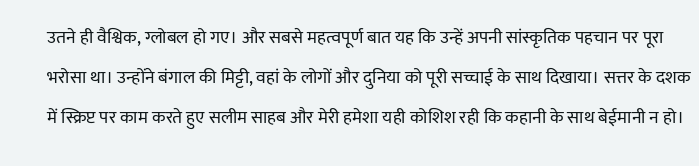उतने ही वैश्विक, ग्लोबल हो गए। और सबसे महत्वपूर्ण बात यह कि उन्हें अपनी सांस्कृतिक पहचान पर पूरा भरोसा था। उन्होंने बंगाल की मिट्टी, वहां के लोगों और दुनिया को पूरी सच्चाई के साथ दिखाया। सत्तर के दशक में स्क्रिप्ट पर काम करते हुए सलीम साहब और मेरी हमेशा यही कोशिश रही कि कहानी के साथ बेईमानी न हो।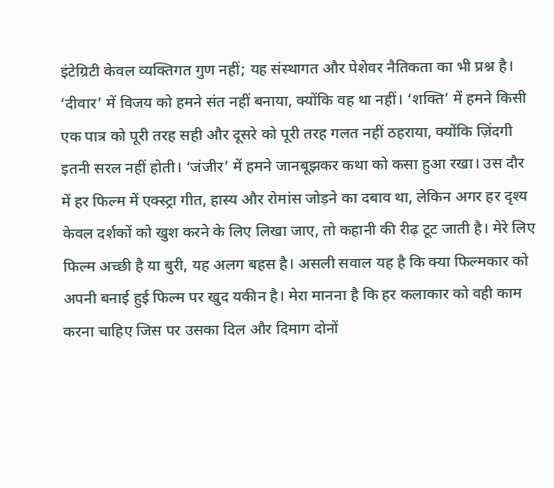इंटेग्रिटी केवल व्यक्तिगत गुण नहीं; यह संस्थागत और पेशेवर नैतिकता का भी प्रश्न है। ‘दीवार’ में विजय को हमने संत नहीं बनाया, क्योंकि वह था नहीं। ‘शक्ति’ में हमने किसी एक पात्र को पूरी तरह सही और दूसरे को पूरी तरह गलत नहीं ठहराया, क्योंकि ज़िंदगी इतनी सरल नहीं होती। ‘जंजीर’ में हमने जानबूझकर कथा को कसा हुआ रखा। उस दौर में हर फिल्म में एक्स्ट्रा गीत, हास्य और रोमांस जोड़ने का दबाव था, लेकिन अगर हर दृश्य केवल दर्शकों को खुश करने के लिए लिखा जाए, तो कहानी की रीढ़ टूट जाती है। मेरे लिए फिल्म अच्छी है या बुरी, यह अलग बहस है। असली सवाल यह है कि क्या फिल्मकार को अपनी बनाई हुई फिल्म पर खुद यकीन है। मेरा मानना है कि हर कलाकार को वही काम करना चाहिए जिस पर उसका दिल और दिमाग दोनों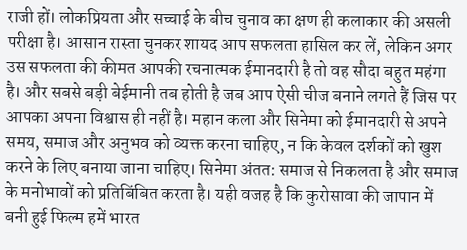राजी हों। लोकप्रियता और सच्चाई के बीच चुनाव का क्षण ही कलाकार की असली परीक्षा है। आसान रास्ता चुनकर शायद आप सफलता हासिल कर लें, लेकिन अगर उस सफलता की कीमत आपकी रचनात्मक ईमानदारी है तो वह सौदा बहुत महंगा है। और सबसे बड़ी बेईमानी तब होती है जब आप ऐसी चीज बनाने लगते हैं जिस पर आपका अपना विश्वास ही नहीं है। महान कला और सिनेमा को ईमानदारी से अपने समय, समाज और अनुभव को व्यक्त करना चाहिए, न कि केवल दर्शकों को खुश करने के लिए बनाया जाना चाहिए। सिनेमा अंतत: समाज से निकलता है और समाज के मनोभावों को प्रतिबिंबित करता है। यही वजह है कि कुरोसावा की जापान में बनी हुई फिल्म हमें भारत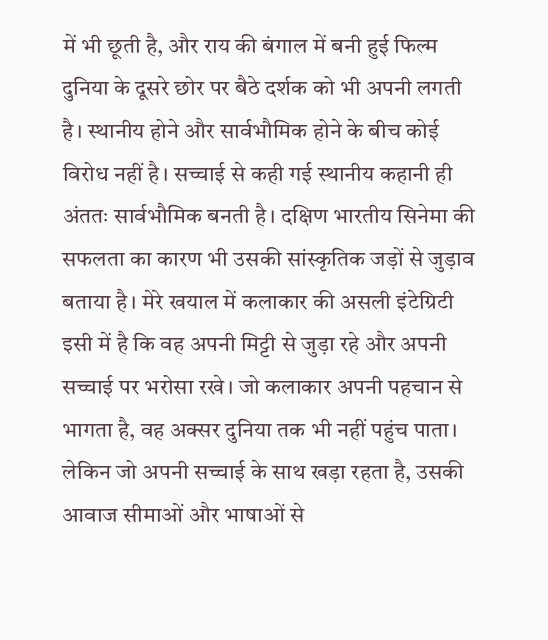में भी छूती है, और राय की बंगाल में बनी हुई फिल्म दुनिया के दूसरे छोर पर बैठे दर्शक को भी अपनी लगती है। स्थानीय होने और सार्वभौमिक होने के बीच कोई विरोध नहीं है। सच्चाई से कही गई स्थानीय कहानी ही अंततः सार्वभौमिक बनती है। दक्षिण भारतीय सिनेमा की सफलता का कारण भी उसकी सांस्कृतिक जड़ों से जुड़ाव बताया है। मेरे खयाल में कलाकार की असली इंटेग्रिटी इसी में है कि वह अपनी मिट्टी से जुड़ा रहे और अपनी सच्चाई पर भरोसा रखे। जो कलाकार अपनी पहचान से भागता है, वह अक्सर दुनिया तक भी नहीं पहुंच पाता। लेकिन जो अपनी सच्चाई के साथ खड़ा रहता है, उसकी आवाज सीमाओं और भाषाओं से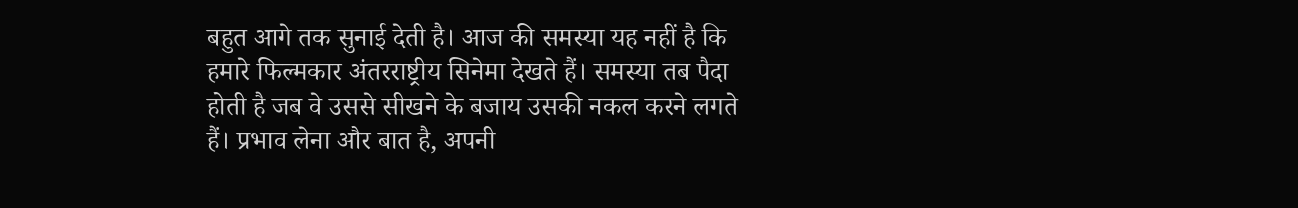बहुत आगे तक सुनाई देती है। आज की समस्या यह नहीं है कि हमारे फिल्मकार अंतरराष्ट्रीय सिनेमा देखते हैं। समस्या तब पैदा होती है जब वे उससे सीखने के बजाय उसकी नकल करने लगते हैं। प्रभाव लेना और बात है, अपनी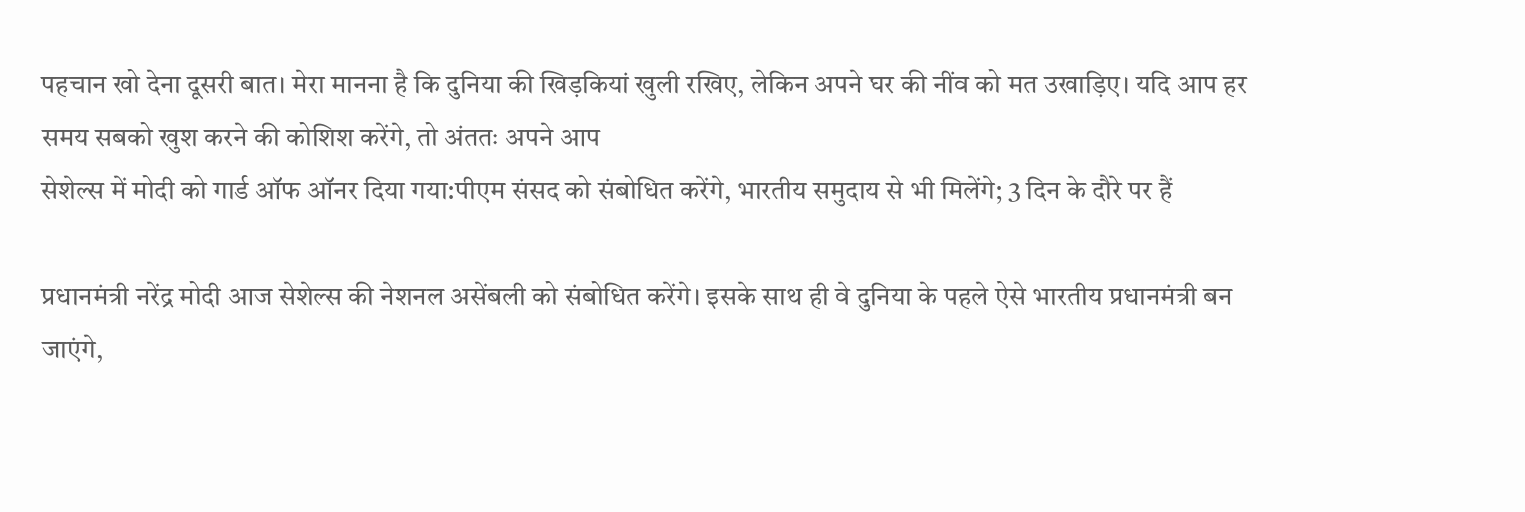पहचान खो देना दूसरी बात। मेरा मानना है कि दुनिया की खिड़कियां खुली रखिए, लेकिन अपने घर की नींव को मत उखाड़िए। यदि आप हर समय सबको खुश करने की कोशिश करेंगे, तो अंततः अपने आप
सेशेल्स में मोदी को गार्ड ऑफ ऑनर दिया गया:पीएम संसद को संबोधित करेंगे, भारतीय समुदाय से भी मिलेंगे; 3 दिन के दौरे पर हैं

प्रधानमंत्री नरेंद्र मोदी आज सेशेल्स की नेशनल असेंबली को संबोधित करेंगे। इसके साथ ही वे दुनिया के पहले ऐसे भारतीय प्रधानमंत्री बन जाएंगे,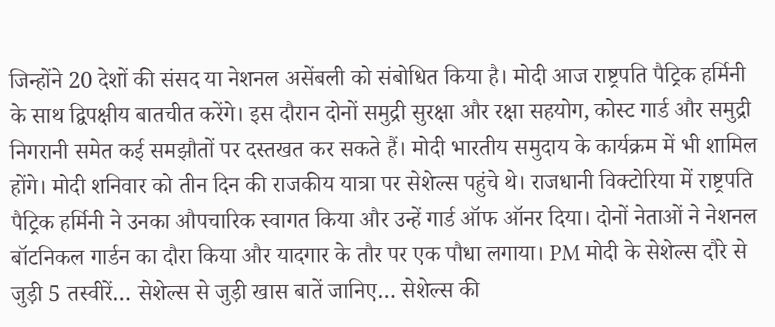जिन्होंने 20 देशों की संसद या नेशनल असेंबली को संबोधित किया है। मोदी आज राष्ट्रपति पैट्रिक हर्मिनी के साथ द्विपक्षीय बातचीत करेंगे। इस दौरान दोनों समुद्री सुरक्षा और रक्षा सहयोग, कोस्ट गार्ड और समुद्री निगरानी समेत कई समझौतों पर दस्तखत कर सकते हैं। मोदी भारतीय समुदाय के कार्यक्रम में भी शामिल होंगे। मोदी शनिवार को तीन दिन की राजकीय यात्रा पर सेशेल्स पहुंचे थे। राजधानी विक्टोरिया में राष्ट्रपति पैट्रिक हर्मिनी ने उनका औपचारिक स्वागत किया और उन्हें गार्ड ऑफ ऑनर दिया। दोनों नेताओं ने नेशनल बॉटनिकल गार्डन का दौरा किया और यादगार के तौर पर एक पौधा लगाया। PM मोदी के सेशेल्स दौरे से जुड़ी 5 तस्वीरें… सेशेल्स से जुड़ी खास बातें जानिए… सेशेल्स की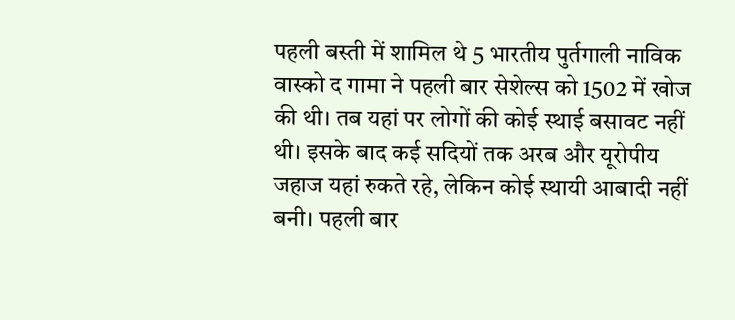पहली बस्ती में शामिल थे 5 भारतीय पुर्तगाली नाविक वास्को द गामा ने पहली बार सेशेल्स को 1502 में खोज की थी। तब यहां पर लोगों की कोई स्थाई बसावट नहीं थी। इसके बाद कई सदियों तक अरब और यूरोपीय जहाज यहां रुकते रहे, लेकिन कोई स्थायी आबादी नहीं बनी। पहली बार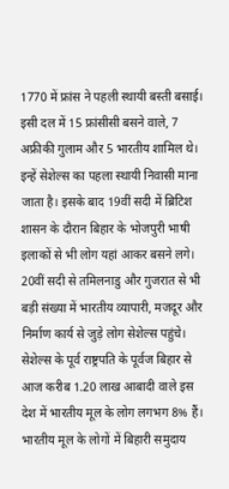1770 में फ्रांस ने पहली स्थायी बस्ती बसाई। इसी दल में 15 फ्रांसीसी बसने वाले, 7 अफ्रीकी गुलाम और 5 भारतीय शामिल थे। इन्हें सेशेल्स का पहला स्थायी निवासी माना जाता है। इसके बाद 19वीं सदी में ब्रिटिश शासन के दौरान बिहार के भोजपुरी भाषी इलाकों से भी लोग यहां आकर बसने लगे। 20वीं सदी से तमिलनाडु और गुजरात से भी बड़ी संख्या में भारतीय व्यापारी, मजदूर और निर्माण कार्य से जुड़े लोग सेशेल्स पहुंचे। सेशेल्स के पूर्व राष्ट्रपति के पूर्वज बिहार से आज करीब 1.20 लाख आबादी वाले इस देश में भारतीय मूल के लोग लगभग 8% हैं। भारतीय मूल के लोगों में बिहारी समुदाय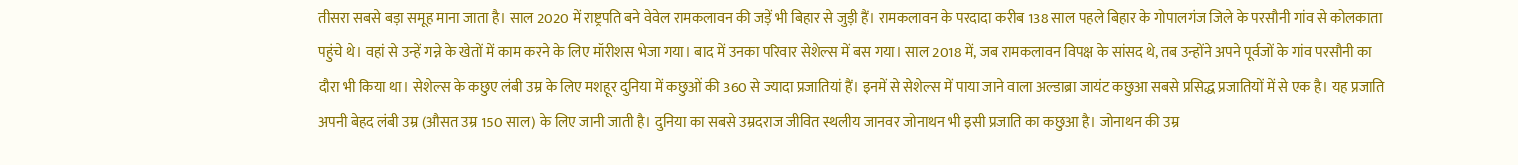तीसरा सबसे बड़ा समूह माना जाता है। साल 2020 में राष्ट्रपति बने वेवेल रामकलावन की जड़ें भी बिहार से जुड़ी हैं। रामकलावन के परदादा करीब 138 साल पहले बिहार के गोपालगंज जिले के परसौनी गांव से कोलकाता पहुंचे थे। वहां से उन्हें गन्ने के खेतों में काम करने के लिए मॉरीशस भेजा गया। बाद में उनका परिवार सेशेल्स में बस गया। साल 2018 में, जब रामकलावन विपक्ष के सांसद थे, तब उन्होंने अपने पूर्वजों के गांव परसौनी का दौरा भी किया था। सेशेल्स के कछुए लंबी उम्र के लिए मशहूर दुनिया में कछुओं की 360 से ज्यादा प्रजातियां हैं। इनमें से सेशेल्स में पाया जाने वाला अल्डाब्रा जायंट कछुआ सबसे प्रसिद्ध प्रजातियों में से एक है। यह प्रजाति अपनी बेहद लंबी उम्र (औसत उम्र 150 साल) के लिए जानी जाती है। दुनिया का सबसे उम्रदराज जीवित स्थलीय जानवर जोनाथन भी इसी प्रजाति का कछुआ है। जोनाथन की उम्र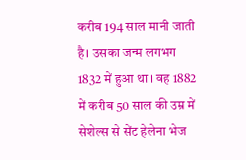करीब 194 साल मानी जाती है। उसका जन्म लगभग 1832 में हुआ था। वह 1882 में करीब 50 साल की उम्र में सेशेल्स से सेंट हेलेना भेज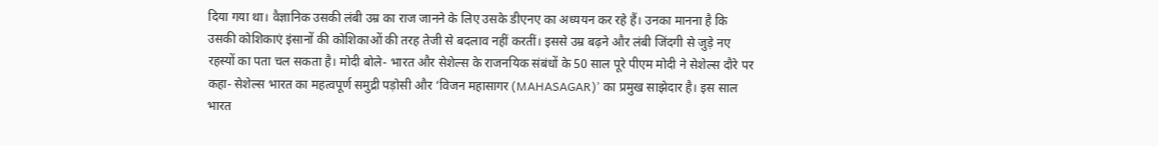दिया गया था। वैज्ञानिक उसकी लंबी उम्र का राज जानने के लिए उसके डीएनए का अध्ययन कर रहे हैं। उनका मानना है कि उसकी कोशिकाएं इंसानों की कोशिकाओं की तरह तेजी से बदलाव नहीं करतीं। इससे उम्र बढ़ने और लंबी जिंदगी से जुड़े नए रहस्यों का पता चल सकता है। मोदी बोले- भारत और सेशेल्स के राजनयिक संबंधों के 50 साल पूरे पीएम मोदी ने सेशेल्स दौरे पर कहा- सेशेल्स भारत का महत्वपूर्ण समुद्री पड़ोसी और ‘विजन महासागर (MAHASAGAR)’ का प्रमुख साझेदार है। इस साल भारत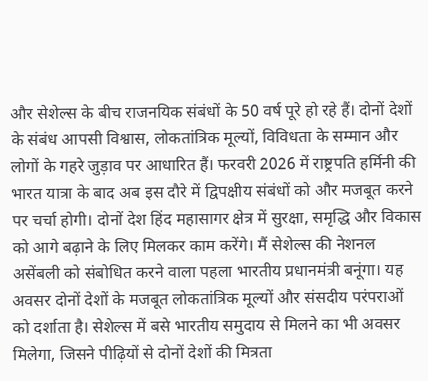और सेशेल्स के बीच राजनयिक संबंधों के 50 वर्ष पूरे हो रहे हैं। दोनों देशों के संबंध आपसी विश्वास, लोकतांत्रिक मूल्यों, विविधता के सम्मान और लोगों के गहरे जुड़ाव पर आधारित हैं। फरवरी 2026 में राष्ट्रपति हर्मिनी की भारत यात्रा के बाद अब इस दौरे में द्विपक्षीय संबंधों को और मजबूत करने पर चर्चा होगी। दोनों देश हिंद महासागर क्षेत्र में सुरक्षा, समृद्धि और विकास को आगे बढ़ाने के लिए मिलकर काम करेंगे। मैं सेशेल्स की नेशनल असेंबली को संबोधित करने वाला पहला भारतीय प्रधानमंत्री बनूंगा। यह अवसर दोनों देशों के मजबूत लोकतांत्रिक मूल्यों और संसदीय परंपराओं को दर्शाता है। सेशेल्स में बसे भारतीय समुदाय से मिलने का भी अवसर मिलेगा, जिसने पीढ़ियों से दोनों देशों की मित्रता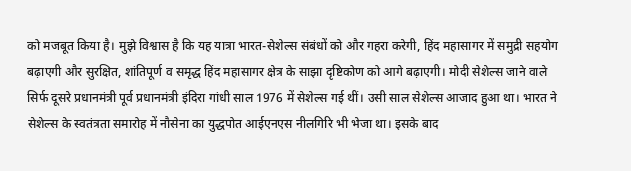को मजबूत किया है। मुझे विश्वास है कि यह यात्रा भारत-सेशेल्स संबंधों को और गहरा करेगी, हिंद महासागर में समुद्री सहयोग बढ़ाएगी और सुरक्षित, शांतिपूर्ण व समृद्ध हिंद महासागर क्षेत्र के साझा दृष्टिकोण को आगे बढ़ाएगी। मोदी सेशेल्स जाने वाले सिर्फ दूसरे प्रधानमंत्री पूर्व प्रधानमंत्री इंदिरा गांधी साल 1976 में सेशेल्स गई थीं। उसी साल सेशेल्स आजाद हुआ था। भारत ने सेशेल्स के स्वतंत्रता समारोह में नौसेना का युद्धपोत आईएनएस नीलगिरि भी भेजा था। इसके बाद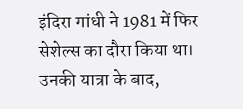इंदिरा गांधी ने 1981 में फिर सेशेल्स का दौरा किया था। उनकी यात्रा के बाद,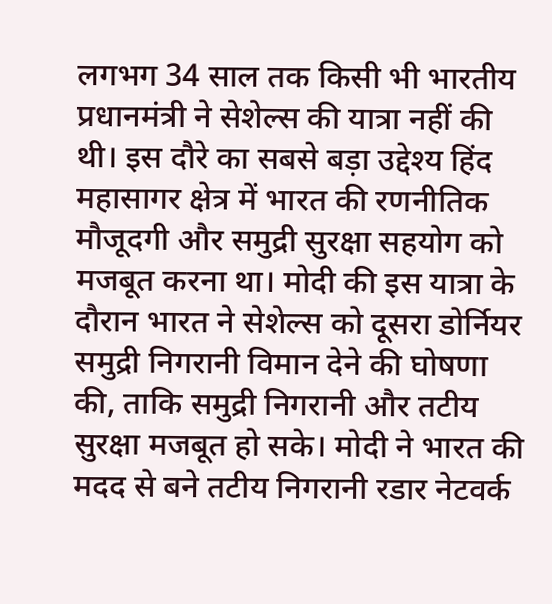लगभग 34 साल तक किसी भी भारतीय प्रधानमंत्री ने सेशेल्स की यात्रा नहीं की थी। इस दौरे का सबसे बड़ा उद्देश्य हिंद महासागर क्षेत्र में भारत की रणनीतिक मौजूदगी और समुद्री सुरक्षा सहयोग को मजबूत करना था। मोदी की इस यात्रा के दौरान भारत ने सेशेल्स को दूसरा डोर्नियर समुद्री निगरानी विमान देने की घोषणा की, ताकि समुद्री निगरानी और तटीय सुरक्षा मजबूत हो सके। मोदी ने भारत की मदद से बने तटीय निगरानी रडार नेटवर्क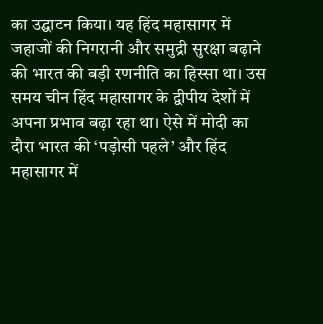का उद्घाटन किया। यह हिंद महासागर में जहाजों की निगरानी और समुद्री सुरक्षा बढ़ाने की भारत की बड़ी रणनीति का हिस्सा था। उस समय चीन हिंद महासागर के द्वीपीय देशों में अपना प्रभाव बढ़ा रहा था। ऐसे में मोदी का दौरा भारत की ‘पड़ोसी पहले’ और हिंद महासागर में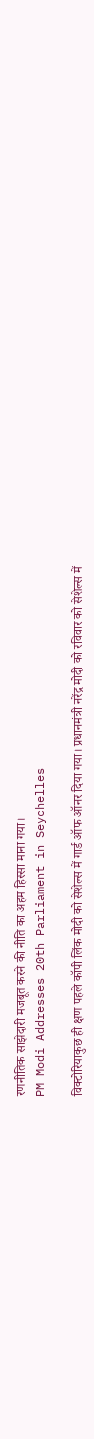रणनीतिक साझेदारी मजबूत करने की नीति का अहम हिस्सा माना गया।
PM Modi Addresses 20th Parliament in Seychelles

विक्टोरियाकुछ ही क्षण पहले कॉपी लिंक मोदी को सेशेल्स में गार्ड ऑफ ऑनर दिया गया। प्रधानमंत्री नरेंद्र मोदी को रविवार को सेशेल्स में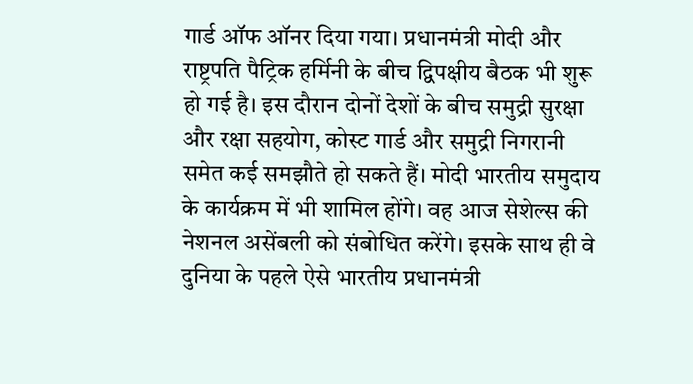गार्ड ऑफ ऑनर दिया गया। प्रधानमंत्री मोदी और राष्ट्रपति पैट्रिक हर्मिनी के बीच द्विपक्षीय बैठक भी शुरू हो गई है। इस दौरान दोनों देशों के बीच समुद्री सुरक्षा और रक्षा सहयोग, कोस्ट गार्ड और समुद्री निगरानी समेत कई समझौते हो सकते हैं। मोदी भारतीय समुदाय के कार्यक्रम में भी शामिल होंगे। वह आज सेशेल्स की नेशनल असेंबली को संबोधित करेंगे। इसके साथ ही वे दुनिया के पहले ऐसे भारतीय प्रधानमंत्री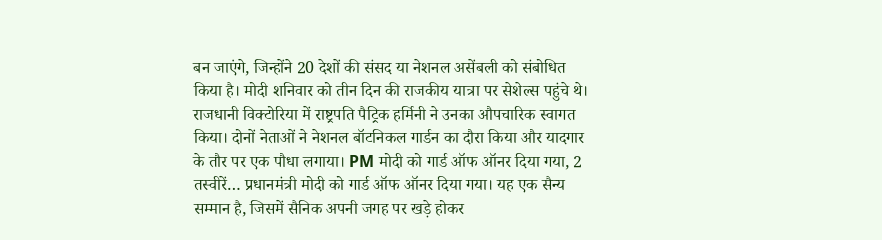बन जाएंगे, जिन्होंने 20 देशों की संसद या नेशनल असेंबली को संबोधित किया है। मोदी शनिवार को तीन दिन की राजकीय यात्रा पर सेशेल्स पहुंचे थे। राजधानी विक्टोरिया में राष्ट्रपति पैट्रिक हर्मिनी ने उनका औपचारिक स्वागत किया। दोनों नेताओं ने नेशनल बॉटनिकल गार्डन का दौरा किया और यादगार के तौर पर एक पौधा लगाया। PM मोदी को गार्ड ऑफ ऑनर दिया गया, 2 तस्वीरें… प्रधानमंत्री मोदी को गार्ड ऑफ ऑनर दिया गया। यह एक सैन्य सम्मान है, जिसमें सैनिक अपनी जगह पर खड़े होकर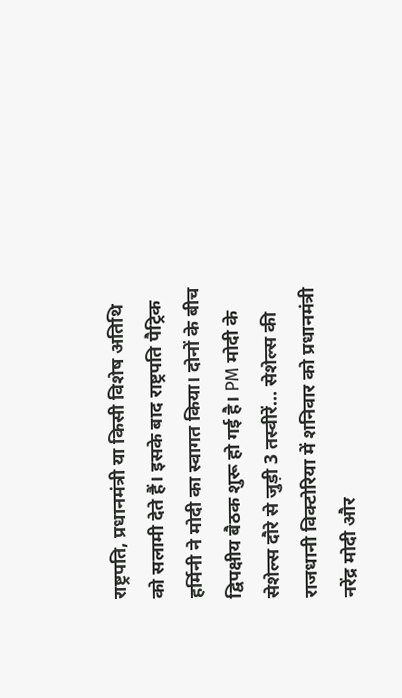राष्ट्रपति, प्रधानमंत्री या किसी विशेष अतिथि को सलामी देते हैं। इसके बाद राष्ट्रपति पैट्रिक हर्मिनी ने मोदी का स्वागत किया। दोनों के बीच द्विपक्षीय बैठक शुरू हो गई है। PM मोदी के सेशेल्स दौरे से जुड़ी 3 तस्वीरें… सेशेल्स की राजधानी विक्टोरिया में शनिवार को प्रधानमंत्री नरेंद्र मोदी और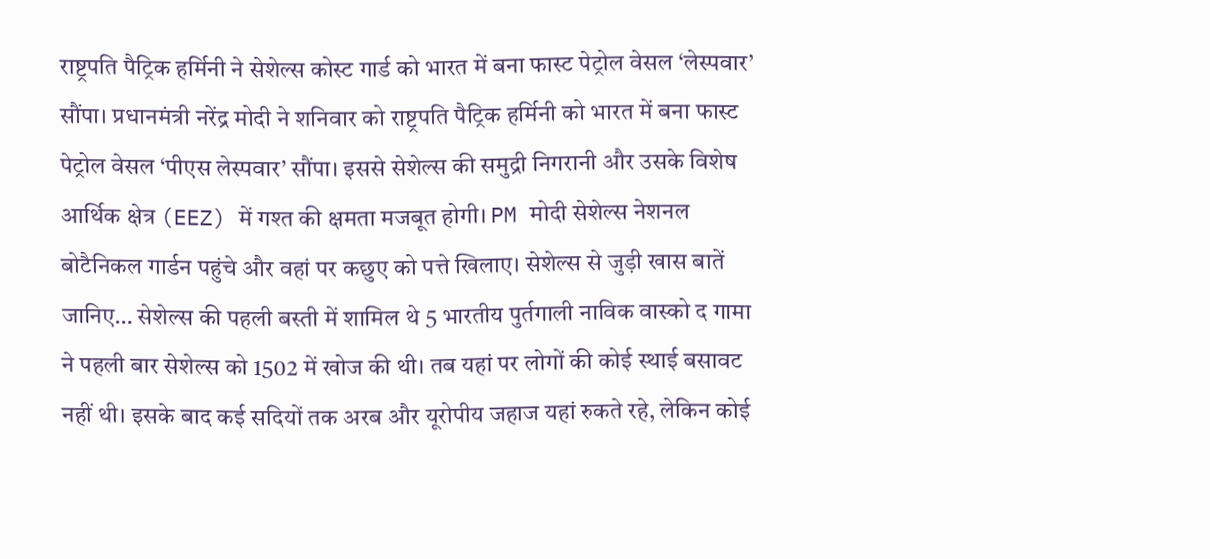राष्ट्रपति पैट्रिक हर्मिनी ने सेशेल्स कोस्ट गार्ड को भारत में बना फास्ट पेट्रोल वेसल ‘लेस्पवार’ सौंपा। प्रधानमंत्री नरेंद्र मोदी ने शनिवार को राष्ट्रपति पैट्रिक हर्मिनी को भारत में बना फास्ट पेट्रोल वेसल ‘पीएस लेस्पवार’ सौंपा। इससे सेशेल्स की समुद्री निगरानी और उसके विशेष आर्थिक क्षेत्र (EEZ) में गश्त की क्षमता मजबूत होगी। PM मोदी सेशेल्स नेशनल बोटैनिकल गार्डन पहुंचे और वहां पर कछुए को पत्ते खिलाए। सेशेल्स से जुड़ी खास बातें जानिए… सेशेल्स की पहली बस्ती में शामिल थे 5 भारतीय पुर्तगाली नाविक वास्को द गामा ने पहली बार सेशेल्स को 1502 में खोज की थी। तब यहां पर लोगों की कोई स्थाई बसावट नहीं थी। इसके बाद कई सदियों तक अरब और यूरोपीय जहाज यहां रुकते रहे, लेकिन कोई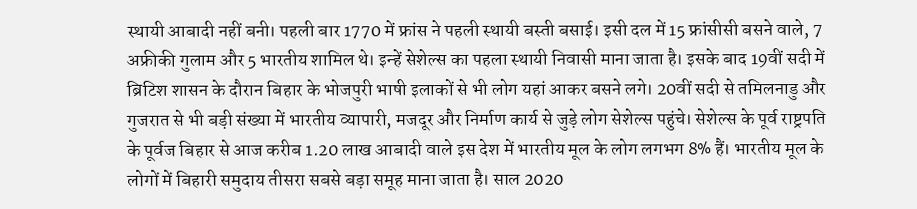स्थायी आबादी नहीं बनी। पहली बार 1770 में फ्रांस ने पहली स्थायी बस्ती बसाई। इसी दल में 15 फ्रांसीसी बसने वाले, 7 अफ्रीकी गुलाम और 5 भारतीय शामिल थे। इन्हें सेशेल्स का पहला स्थायी निवासी माना जाता है। इसके बाद 19वीं सदी में ब्रिटिश शासन के दौरान बिहार के भोजपुरी भाषी इलाकों से भी लोग यहां आकर बसने लगे। 20वीं सदी से तमिलनाडु और गुजरात से भी बड़ी संख्या में भारतीय व्यापारी, मजदूर और निर्माण कार्य से जुड़े लोग सेशेल्स पहुंचे। सेशेल्स के पूर्व राष्ट्रपति के पूर्वज बिहार से आज करीब 1.20 लाख आबादी वाले इस देश में भारतीय मूल के लोग लगभग 8% हैं। भारतीय मूल के लोगों में बिहारी समुदाय तीसरा सबसे बड़ा समूह माना जाता है। साल 2020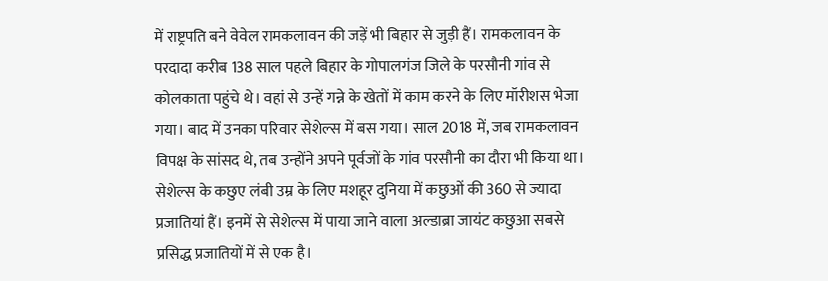में राष्ट्रपति बने वेवेल रामकलावन की जड़ें भी बिहार से जुड़ी हैं। रामकलावन के परदादा करीब 138 साल पहले बिहार के गोपालगंज जिले के परसौनी गांव से कोलकाता पहुंचे थे। वहां से उन्हें गन्ने के खेतों में काम करने के लिए मॉरीशस भेजा गया। बाद में उनका परिवार सेशेल्स में बस गया। साल 2018 में, जब रामकलावन विपक्ष के सांसद थे, तब उन्होंने अपने पूर्वजों के गांव परसौनी का दौरा भी किया था। सेशेल्स के कछुए लंबी उम्र के लिए मशहूर दुनिया में कछुओं की 360 से ज्यादा प्रजातियां हैं। इनमें से सेशेल्स में पाया जाने वाला अल्डाब्रा जायंट कछुआ सबसे प्रसिद्ध प्रजातियों में से एक है।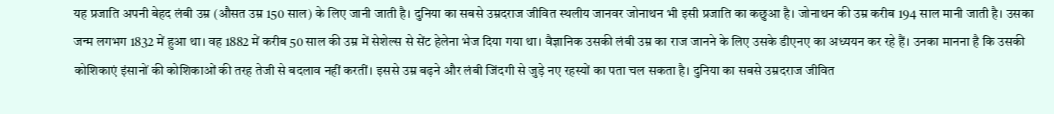यह प्रजाति अपनी बेहद लंबी उम्र (औसत उम्र 150 साल) के लिए जानी जाती है। दुनिया का सबसे उम्रदराज जीवित स्थलीय जानवर जोनाथन भी इसी प्रजाति का कछुआ है। जोनाथन की उम्र करीब 194 साल मानी जाती है। उसका जन्म लगभग 1832 में हुआ था। वह 1882 में करीब 50 साल की उम्र में सेशेल्स से सेंट हेलेना भेज दिया गया था। वैज्ञानिक उसकी लंबी उम्र का राज जानने के लिए उसके डीएनए का अध्ययन कर रहे हैं। उनका मानना है कि उसकी कोशिकाएं इंसानों की कोशिकाओं की तरह तेजी से बदलाव नहीं करतीं। इससे उम्र बढ़ने और लंबी जिंदगी से जुड़े नए रहस्यों का पता चल सकता है। दुनिया का सबसे उम्रदराज जीवित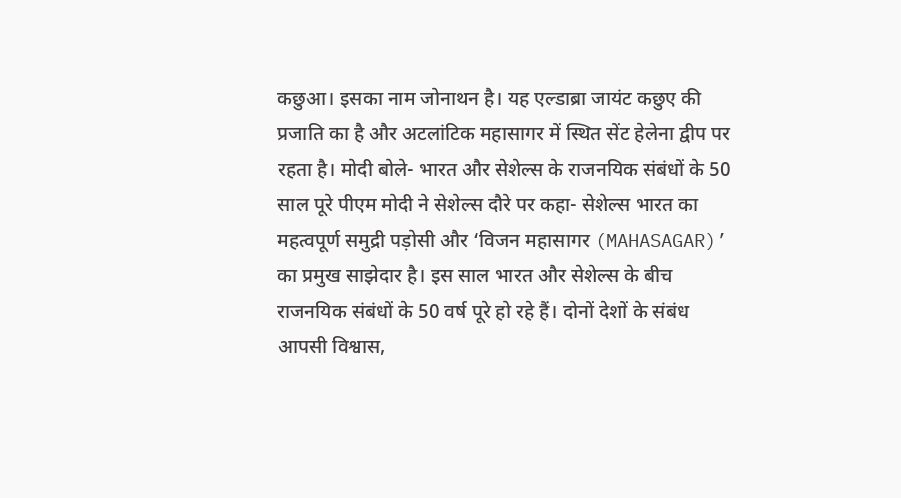कछुआ। इसका नाम जोनाथन है। यह एल्डाब्रा जायंट कछुए की प्रजाति का है और अटलांटिक महासागर में स्थित सेंट हेलेना द्वीप पर रहता है। मोदी बोले- भारत और सेशेल्स के राजनयिक संबंधों के 50 साल पूरे पीएम मोदी ने सेशेल्स दौरे पर कहा- सेशेल्स भारत का महत्वपूर्ण समुद्री पड़ोसी और ‘विजन महासागर (MAHASAGAR)’ का प्रमुख साझेदार है। इस साल भारत और सेशेल्स के बीच राजनयिक संबंधों के 50 वर्ष पूरे हो रहे हैं। दोनों देशों के संबंध आपसी विश्वास,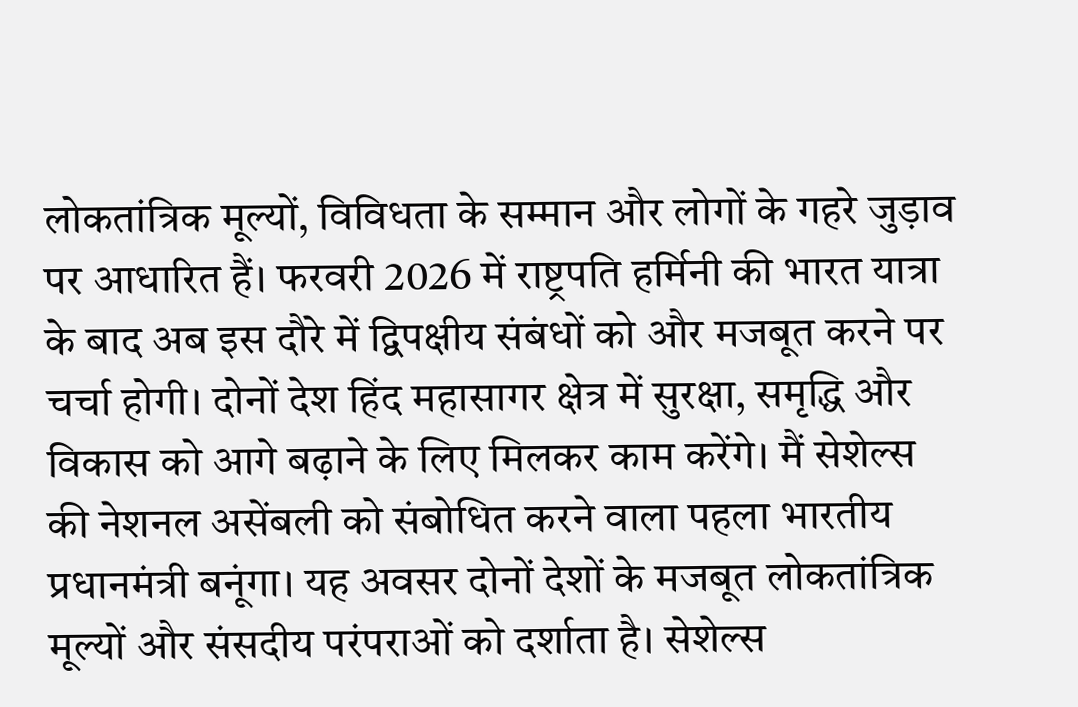लोकतांत्रिक मूल्यों, विविधता के सम्मान और लोगों के गहरे जुड़ाव पर आधारित हैं। फरवरी 2026 में राष्ट्रपति हर्मिनी की भारत यात्रा के बाद अब इस दौरे में द्विपक्षीय संबंधों को और मजबूत करने पर चर्चा होगी। दोनों देश हिंद महासागर क्षेत्र में सुरक्षा, समृद्धि और विकास को आगे बढ़ाने के लिए मिलकर काम करेंगे। मैं सेशेल्स की नेशनल असेंबली को संबोधित करने वाला पहला भारतीय प्रधानमंत्री बनूंगा। यह अवसर दोनों देशों के मजबूत लोकतांत्रिक मूल्यों और संसदीय परंपराओं को दर्शाता है। सेशेल्स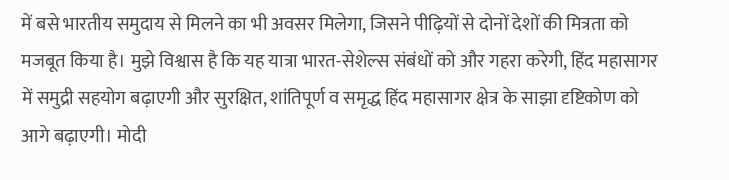में बसे भारतीय समुदाय से मिलने का भी अवसर मिलेगा, जिसने पीढ़ियों से दोनों देशों की मित्रता को मजबूत किया है। मुझे विश्वास है कि यह यात्रा भारत-सेशेल्स संबंधों को और गहरा करेगी, हिंद महासागर में समुद्री सहयोग बढ़ाएगी और सुरक्षित, शांतिपूर्ण व समृद्ध हिंद महासागर क्षेत्र के साझा दृष्टिकोण को आगे बढ़ाएगी। मोदी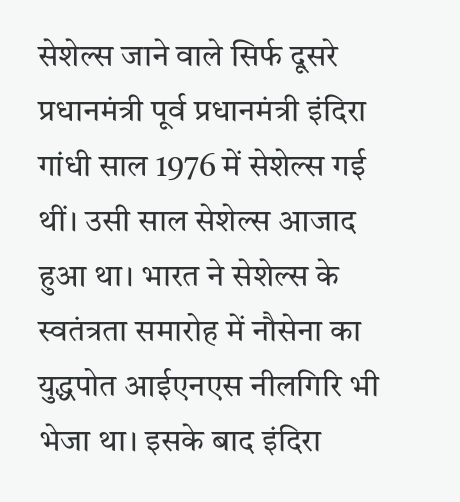सेशेल्स जाने वाले सिर्फ दूसरे प्रधानमंत्री पूर्व प्रधानमंत्री इंदिरा गांधी साल 1976 में सेशेल्स गई थीं। उसी साल सेशेल्स आजाद हुआ था। भारत ने सेशेल्स के स्वतंत्रता समारोह में नौसेना का युद्धपोत आईएनएस नीलगिरि भी भेजा था। इसके बाद इंदिरा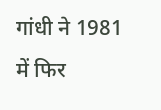गांधी ने 1981 में फिर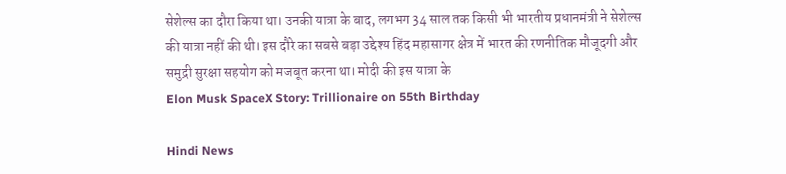सेशेल्स का दौरा किया था। उनकी यात्रा के बाद, लगभग 34 साल तक किसी भी भारतीय प्रधानमंत्री ने सेशेल्स की यात्रा नहीं की थी। इस दौरे का सबसे बड़ा उद्देश्य हिंद महासागर क्षेत्र में भारत की रणनीतिक मौजूदगी और समुद्री सुरक्षा सहयोग को मजबूत करना था। मोदी की इस यात्रा के
Elon Musk SpaceX Story: Trillionaire on 55th Birthday

Hindi News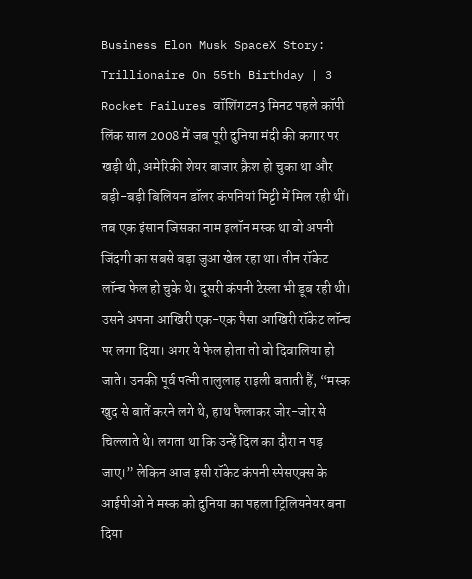Business Elon Musk SpaceX Story: Trillionaire On 55th Birthday | 3 Rocket Failures वॉशिंगटन3 मिनट पहले कॉपी लिंक साल 2008 में जब पूरी दुनिया मंदी की कगार पर खड़ी थी, अमेरिकी शेयर बाजार क्रैश हो चुका था और बड़ी-बड़ी बिलियन डॉलर कंपनियां मिट्टी में मिल रही थीं। तब एक इंसान जिसका नाम इलॉन मस्क था वो अपनी जिंदगी का सबसे बड़ा जुआ खेल रहा था। तीन रॉकेट लॉन्च फेल हो चुके थे। दूसरी कंपनी टेस्ला भी डूब रही थी। उसने अपना आखिरी एक-एक पैसा आखिरी रॉकेट लॉन्च पर लगा दिया। अगर ये फेल होता तो वो दिवालिया हो जाते। उनकी पूर्व पत्नी तालुलाह राइली बताती हैं, “मस्क खुद से बातें करने लगे थे, हाथ फैलाकर जोर-जोर से चिल्लाते थे। लगता था कि उन्हें दिल का दौरा न पड़ जाए।” लेकिन आज इसी रॉकेट कंपनी स्पेसएक्स के आईपीओ ने मस्क को दुनिया का पहला ट्रिलियनेयर बना दिया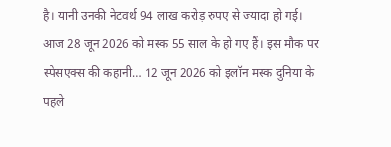है। यानी उनकी नेटवर्थ 94 लाख करोड़ रुपए से ज्यादा हो गई। आज 28 जून 2026 को मस्क 55 साल के हो गए हैं। इस मौक पर स्पेसएक्स की कहानी… 12 जून 2026 को इलॉन मस्क दुनिया के पहले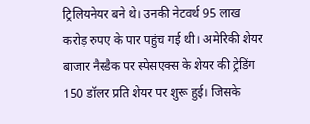ट्रिलियनेयर बने थे। उनकी नेटवर्थ 95 लाख करोड़ रुपए के पार पहुंच गई थी। अमेरिकी शेयर बाजार नैस्डैक पर स्पेसएक्स के शेयर की ट्रेडिंग 150 डॉलर प्रति शेयर पर शुरू हुई। जिसके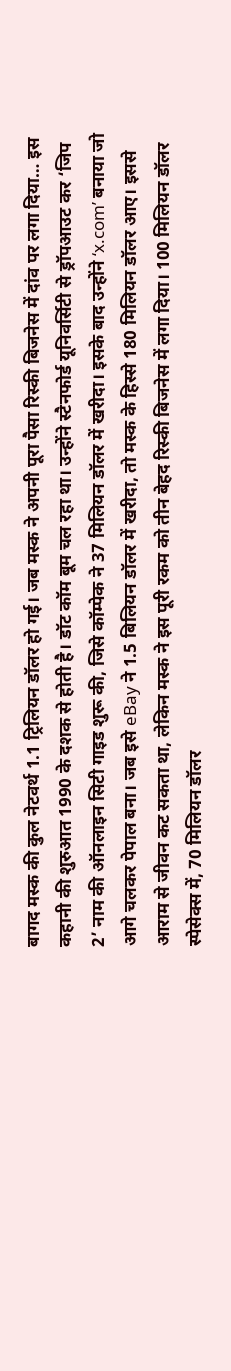बागद मस्क की कुल नेटवर्थ 1.1 ट्रिलियन डॉलर हो गई। जब मस्क ने अपनी पूरा पैसा रिस्की बिजनेस में दांव पर लगा दिया… इस कहानी की शुरुआत 1990 के दशक से होती है। डॉट कॉम बूम चल रहा था। उन्होंने स्टैनफोर्ड यूनिवर्सिटी से ड्रॉपआउट कर ‘जिप 2’ नाम की ऑनलाइन सिटी गाइड शुरू की, जिसे कॉम्पेक ने 37 मिलियन डॉलर में खरीदा। इसके बाद उन्होंने ‘x.com’ बनाया जो आगे चलकर पेपाल बना। जब इसे eBay ने 1.5 बिलियन डॉलर में खरीदा, तो मस्क के हिस्से 180 मिलियन डॉलर आए। इससे आराम से जीवन कट सकता था, लेकिन मस्क ने इस पूरी रकम को तीन बेहद रिस्की बिजनेस में लगा दिया। 100 मिलियन डॉलर स्पेसेक्स में, 70 मिलियन डॉलर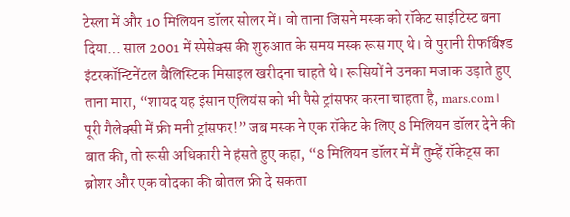टेस्ला में और 10 मिलियन डॉलर सोलर में। वो ताना जिसने मस्क को रॉकेट साइंटिस्ट बना दिया… साल 2001 में स्पेसेक्स की शुरुआत के समय मस्क रूस गए थे। वे पुरानी रीफर्बिश्ड इंटरकॉन्टिनेंटल बैलिस्टिक मिसाइल खरीदना चाहते थे। रूसियों ने उनका मजाक उड़ाते हुए ताना मारा, “शायद यह इंसान एलियंस को भी पैसे ट्रांसफर करना चाहता है, mars.com। पूरी गैलेक्सी में फ्री मनी ट्रांसफर!” जब मस्क ने एक रॉकेट के लिए 8 मिलियन डॉलर देने की बात की, तो रूसी अधिकारी ने हंसते हुए कहा, “8 मिलियन डॉलर में मैं तुम्हें रॉकेट्स का ब्रोशर और एक वोदका की बोतल फ्री दे सकता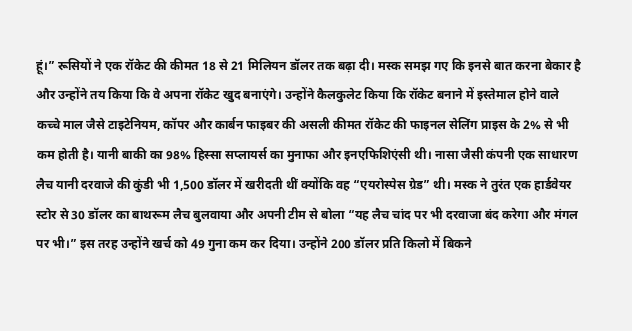हूं।” रूसियों ने एक रॉकेट की कीमत 18 से 21 मिलियन डॉलर तक बढ़ा दी। मस्क समझ गए कि इनसे बात करना बेकार है और उन्होंने तय किया कि वे अपना रॉकेट खुद बनाएंगे। उन्होंने कैलकुलेट किया कि रॉकेट बनाने में इस्तेमाल होने वाले कच्चे माल जैसे टाइटेनियम, कॉपर और कार्बन फाइबर की असली कीमत रॉकेट की फाइनल सेलिंग प्राइस के 2% से भी कम होती है। यानी बाकी का 98% हिस्सा सप्लायर्स का मुनाफा और इनएफिशिएंसी थी। नासा जैसी कंपनी एक साधारण लैच यानी दरवाजे की कुंडी भी 1,500 डॉलर में खरीदती थीं क्योंकि वह “एयरोस्पेस ग्रेड” थी। मस्क ने तुरंत एक हार्डवेयर स्टोर से 30 डॉलर का बाथरूम लैच बुलवाया और अपनी टीम से बोला “यह लैच चांद पर भी दरवाजा बंद करेगा और मंगल पर भी।” इस तरह उन्होंने खर्च को 49 गुना कम कर दिया। उन्होंने 200 डॉलर प्रति किलो में बिकने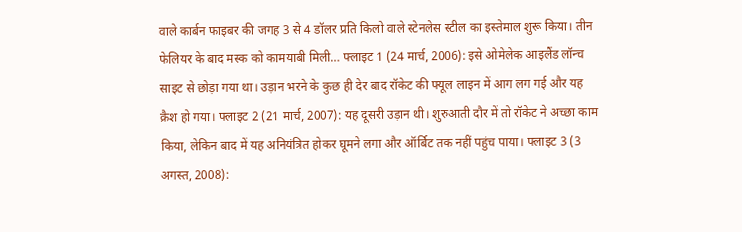वाले कार्बन फाइबर की जगह 3 से 4 डॉलर प्रति किलो वाले स्टेनलेस स्टील का इस्तेमाल शुरू किया। तीन फेलियर के बाद मस्क को कामयाबी मिली… फ्लाइट 1 (24 मार्च, 2006): इसे ओमेलेक आइलैंड लॉन्च साइट से छोड़ा गया था। उड़ान भरने के कुछ ही देर बाद रॉकेट की फ्यूल लाइन में आग लग गई और यह क्रैश हो गया। फ्लाइट 2 (21 मार्च, 2007): यह दूसरी उड़ान थी। शुरुआती दौर में तो रॉकेट ने अच्छा काम किया, लेकिन बाद में यह अनियंत्रित होकर घूमने लगा और ऑर्बिट तक नहीं पहुंच पाया। फ्लाइट 3 (3 अगस्त, 2008):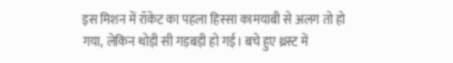इस मिशन में रॉकेट का पहला हिस्सा कामयाबी से अलग तो हो गया, लेकिन थोड़ी सी गड़बड़ी हो गई। बचे हुए थ्रस्ट में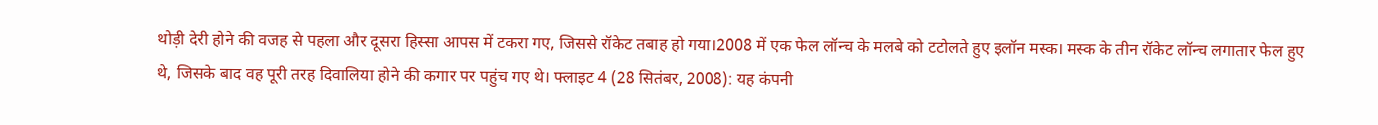थोड़ी देरी होने की वजह से पहला और दूसरा हिस्सा आपस में टकरा गए, जिससे रॉकेट तबाह हो गया।2008 में एक फेल लॉन्च के मलबे को टटोलते हुए इलॉन मस्क। मस्क के तीन रॉकेट लॉन्च लगातार फेल हुए थे, जिसके बाद वह पूरी तरह दिवालिया होने की कगार पर पहुंच गए थे। फ्लाइट 4 (28 सितंबर, 2008): यह कंपनी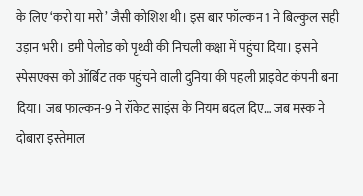के लिए ‘करो या मरो’ जैसी कोशिश थी। इस बार फॉल्कन 1 ने बिल्कुल सही उड़ान भरी। डमी पेलोड को पृथ्वी की निचली कक्षा में पहुंचा दिया। इसने स्पेसएक्स को ऑर्बिट तक पहुंचने वाली दुनिया की पहली प्राइवेट कंपनी बना दिया। जब फाल्कन-9 ने रॉकेट साइंस के नियम बदल दिए… जब मस्क ने दोबारा इस्तेमाल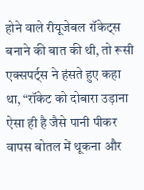होने वाले रीयूजेबल रॉकेट्स बनाने की बात की थी, तो रूसी एक्सपर्ट्स ने हंसते हुए कहा था, “रॉकेट को दोबारा उड़ाना ऐसा ही है जैसे पानी पीकर वापस बोतल में थूकना और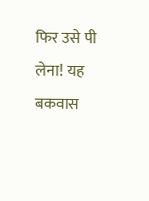फिर उसे पी लेना! यह बकवास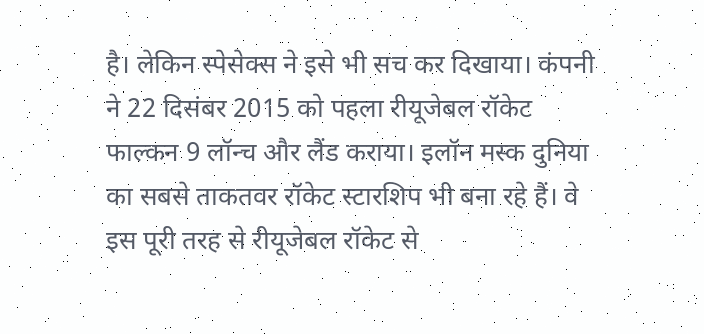है। लेकिन स्पेसेक्स ने इसे भी सच कर दिखाया। कंपनी ने 22 दिसंबर 2015 को पहला रीयूजेबल रॉकेट फाल्कन 9 लॉन्च और लैंड कराया। इलॉन मस्क दुनिया का सबसे ताकतवर रॉकेट स्टारशिप भी बना रहे हैं। वे इस पूरी तरह से रीयूजेबल रॉकेट से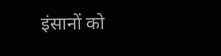इंसानों को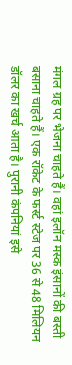मंगल ग्रह पर भेजना चाहते हैं। वहां इलॉन मस्क इंसानों की बस्ती बसाना चाहते हैं। एक रॉकेट के फर्स्ट स्टेज पर 36 से 48 मिलियन डॉलर का खर्च आता है। पुरानी कंपनियां इसे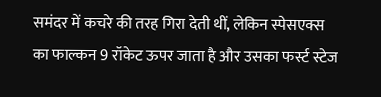समंदर में कचरे की तरह गिरा देती थीं, लेकिन स्पेसएक्स का फाल्कन 9 रॉकेट ऊपर जाता है और उसका फर्स्ट स्टेज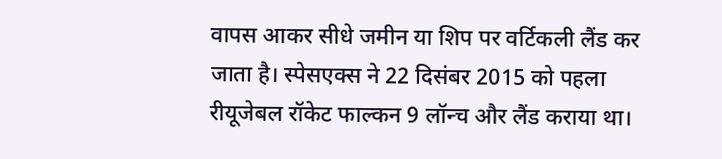वापस आकर सीधे जमीन या शिप पर वर्टिकली लैंड कर जाता है। स्पेसएक्स ने 22 दिसंबर 2015 को पहला रीयूजेबल रॉकेट फाल्कन 9 लॉन्च और लैंड कराया था।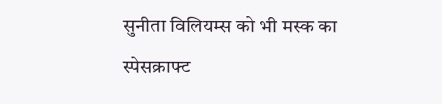सुनीता विलियम्स को भी मस्क का स्पेसक्राफ्ट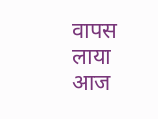वापस लाया आज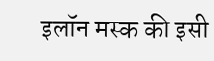इलॉन मस्क की इसी